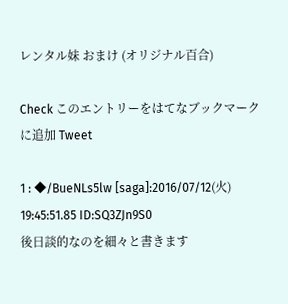レンタル妹 おまけ (オリジナル百合)

Check このエントリーをはてなブックマークに追加 Tweet

1 : ◆/BueNLs5lw [saga]:2016/07/12(火) 19:45:51.85 ID:SQ3ZJn9S0
後日談的なのを細々と書きます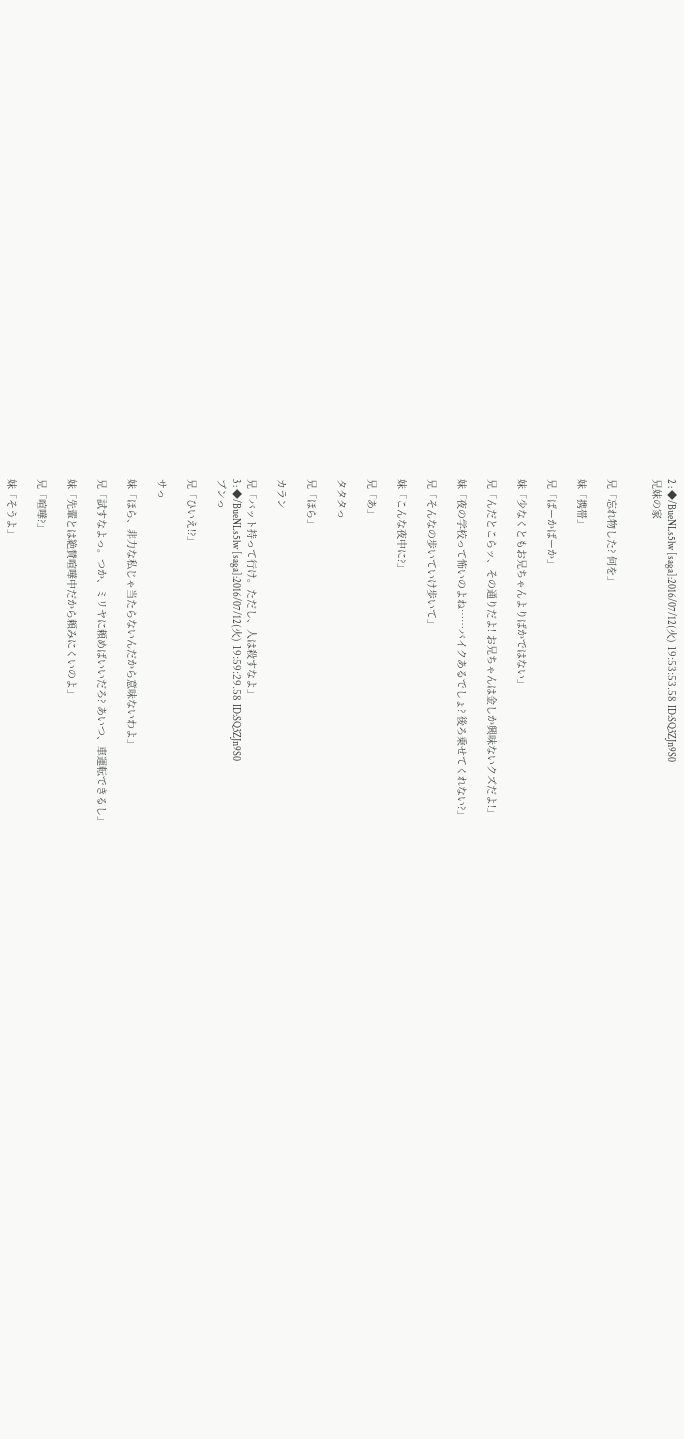2 : ◆/BueNLs5lw [saga]:2016/07/12(火) 19:53:53.58 ID:SQ3ZJn9S0
兄妹の家


兄「忘れ物した? 何を」

妹「携帯」

兄「ばーかばーか」

妹「少なくともお兄ちゃんよりばかではない」

兄「んだとこらッ、その通りだよ! お兄ちゃんは金しか興味ないクズだよ!」

妹「夜の学校って怖いのよね……バイクあるでしょ? 後ろ乗せてくれない?」

兄「そんなの歩いていけ歩いて」

妹「こんな夜中に?」

兄「あ」

タタタっ

兄「ほら」

カラン

兄「バット持って行け。ただし、人は殺すなよ」
3 : ◆/BueNLs5lw [saga]:2016/07/12(火) 19:59:29.58 ID:SQ3ZJn9S0
ブンっ

兄「ひいえ!?」

サっ

妹「ほら、非力な私じゃ当たらないんだから意味ないわよ」

兄「試すなよっ。つか、ミリヤに頼めばいいだろ? あいつ、車運転できるし」

妹「先輩とは絶賛喧嘩中だから頼みにくいのよ」

兄「喧嘩?」

妹「そうよ」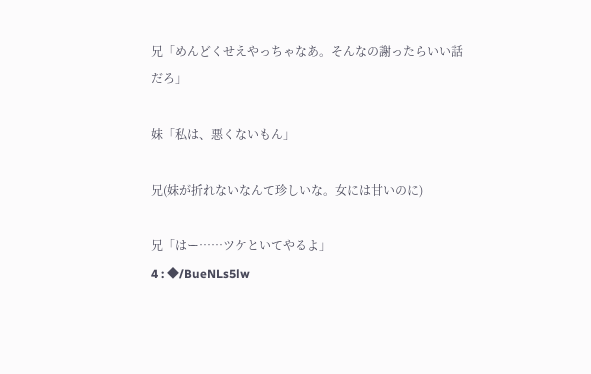兄「めんどくせえやっちゃなあ。そんなの謝ったらいい話だろ」

妹「私は、悪くないもん」

兄(妹が折れないなんて珍しいな。女には甘いのに)

兄「はー……ツケといてやるよ」
4 : ◆/BueNLs5lw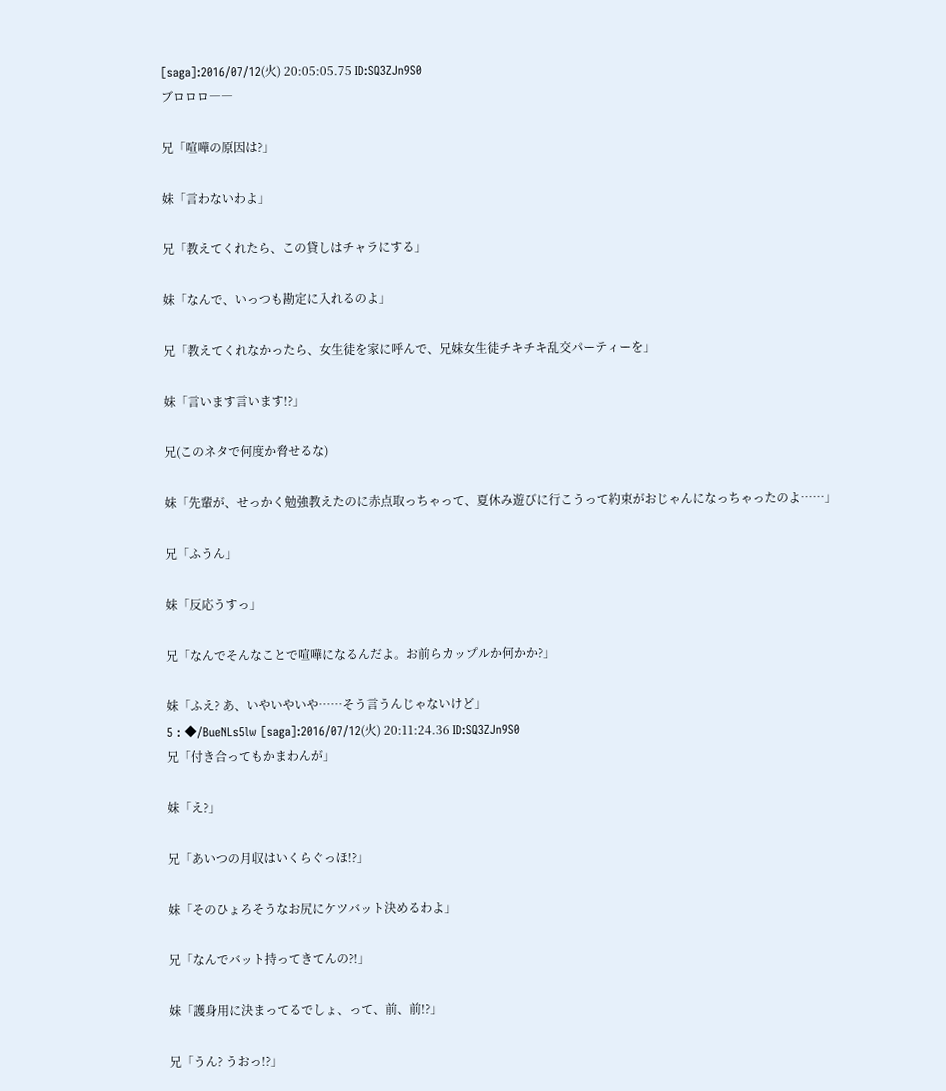[saga]:2016/07/12(火) 20:05:05.75 ID:SQ3ZJn9S0
ブロロロ――

兄「喧嘩の原因は?」

妹「言わないわよ」

兄「教えてくれたら、この貸しはチャラにする」

妹「なんで、いっつも勘定に入れるのよ」

兄「教えてくれなかったら、女生徒を家に呼んで、兄妹女生徒チキチキ乱交パーティーを」

妹「言います言います!?」

兄(このネタで何度か脅せるな)

妹「先輩が、せっかく勉強教えたのに赤点取っちゃって、夏休み遊びに行こうって約束がおじゃんになっちゃったのよ……」

兄「ふうん」

妹「反応うすっ」

兄「なんでそんなことで喧嘩になるんだよ。お前らカップルか何かか?」

妹「ふえ? あ、いやいやいや……そう言うんじゃないけど」
5 : ◆/BueNLs5lw [saga]:2016/07/12(火) 20:11:24.36 ID:SQ3ZJn9S0
兄「付き合ってもかまわんが」

妹「え?」

兄「あいつの月収はいくらぐっほ!?」

妹「そのひょろそうなお尻にケツバット決めるわよ」

兄「なんでバット持ってきてんの?!」

妹「護身用に決まってるでしょ、って、前、前!?」

兄「うん? うおっ!?」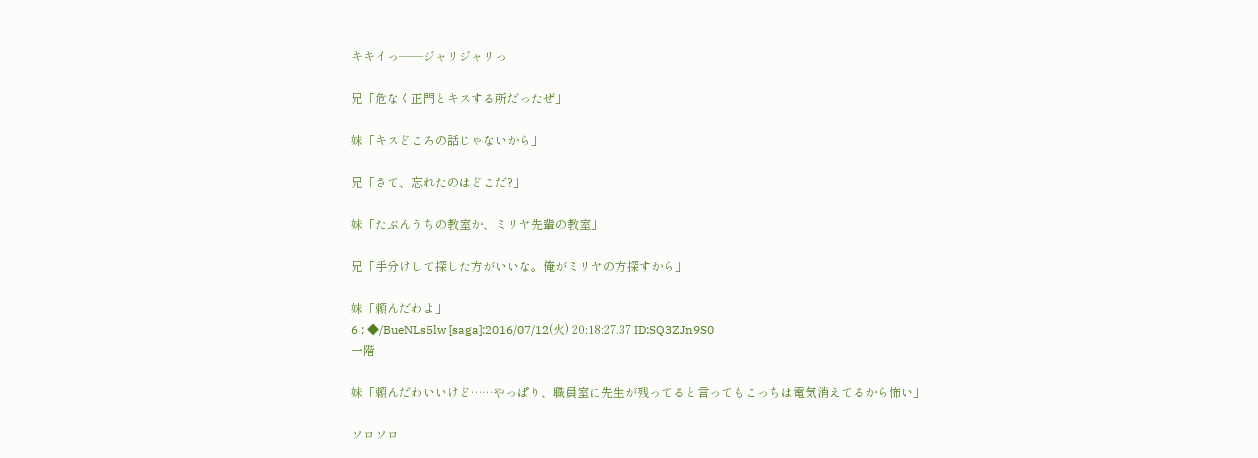キキイっ――ジャリジャリっ

兄「危なく正門とキスする所だったぜ」

妹「キスどころの話じゃないから」

兄「さて、忘れたのはどこだ?」

妹「たぶんうちの教室か、ミリヤ先輩の教室」

兄「手分けして探した方がいいな。俺がミリヤの方探すから」

妹「頼んだわよ」
6 : ◆/BueNLs5lw [saga]:2016/07/12(火) 20:18:27.37 ID:SQ3ZJn9S0
一階

妹「頼んだわいいけど……やっぱり、職員室に先生が残ってると言ってもこっちは電気消えてるから怖い」

ソロソロ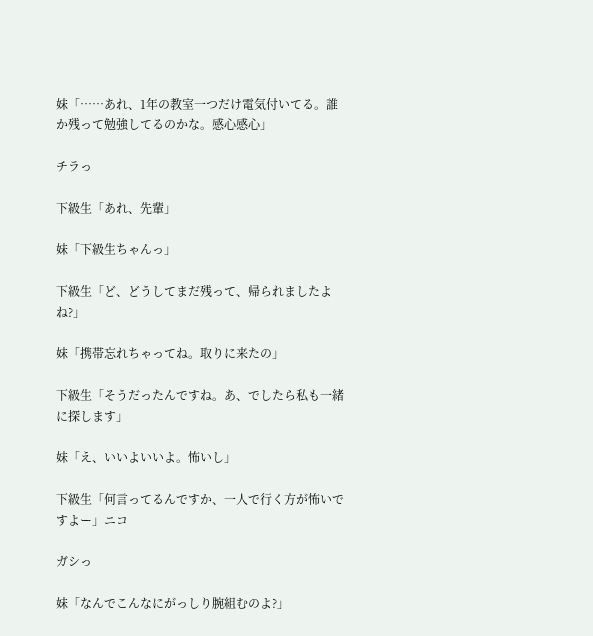妹「……あれ、1年の教室一つだけ電気付いてる。誰か残って勉強してるのかな。感心感心」

チラっ

下級生「あれ、先輩」

妹「下級生ちゃんっ」

下級生「ど、どうしてまだ残って、帰られましたよね?」

妹「携帯忘れちゃってね。取りに来たの」

下級生「そうだったんですね。あ、でしたら私も一緒に探します」

妹「え、いいよいいよ。怖いし」

下級生「何言ってるんですか、一人で行く方が怖いですよー」ニコ

ガシっ

妹「なんでこんなにがっしり腕組むのよ?」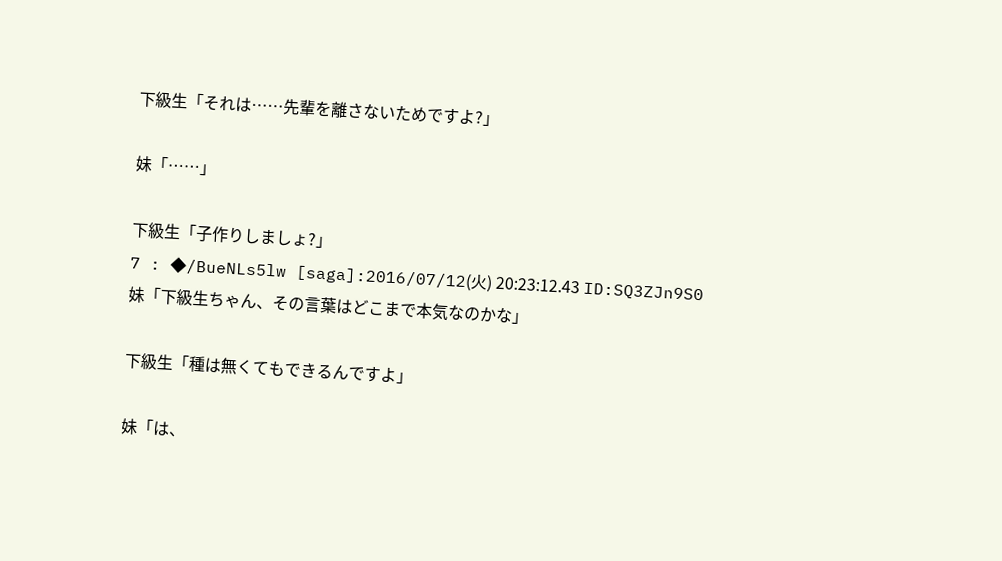下級生「それは……先輩を離さないためですよ?」

妹「……」

下級生「子作りしましょ?」
7 : ◆/BueNLs5lw [saga]:2016/07/12(火) 20:23:12.43 ID:SQ3ZJn9S0
妹「下級生ちゃん、その言葉はどこまで本気なのかな」

下級生「種は無くてもできるんですよ」

妹「は、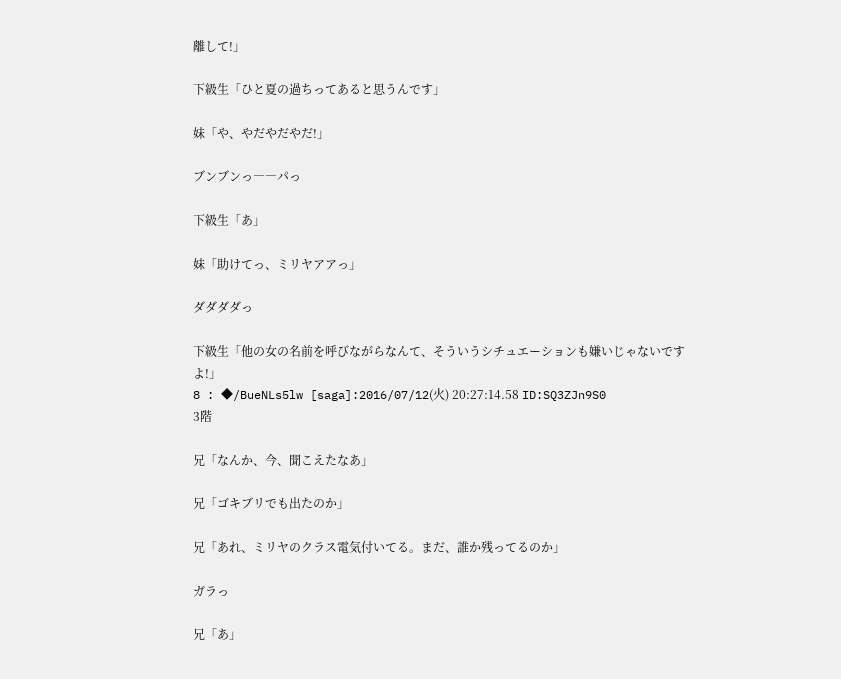離して!」

下級生「ひと夏の過ちってあると思うんです」

妹「や、やだやだやだ!」

ブンブンっ――パっ

下級生「あ」

妹「助けてっ、ミリヤアアっ」

ダダダダっ

下級生「他の女の名前を呼びながらなんて、そういうシチュエーションも嫌いじゃないですよ!」
8 : ◆/BueNLs5lw [saga]:2016/07/12(火) 20:27:14.58 ID:SQ3ZJn9S0
3階

兄「なんか、今、聞こえたなあ」

兄「ゴキブリでも出たのか」

兄「あれ、ミリヤのクラス電気付いてる。まだ、誰か残ってるのか」

ガラっ

兄「あ」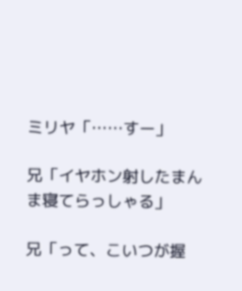ミリヤ「……すー」

兄「イヤホン射したまんま寝てらっしゃる」

兄「って、こいつが握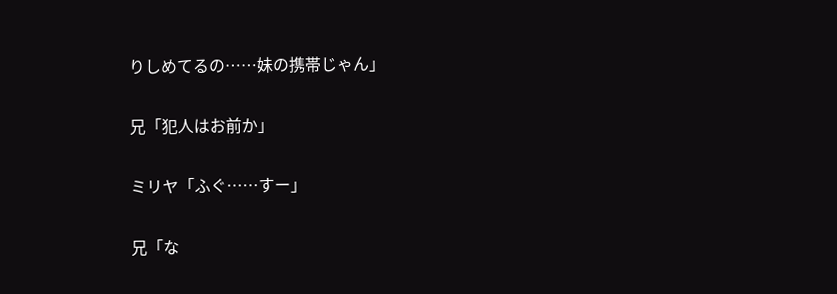りしめてるの……妹の携帯じゃん」

兄「犯人はお前か」

ミリヤ「ふぐ……すー」

兄「な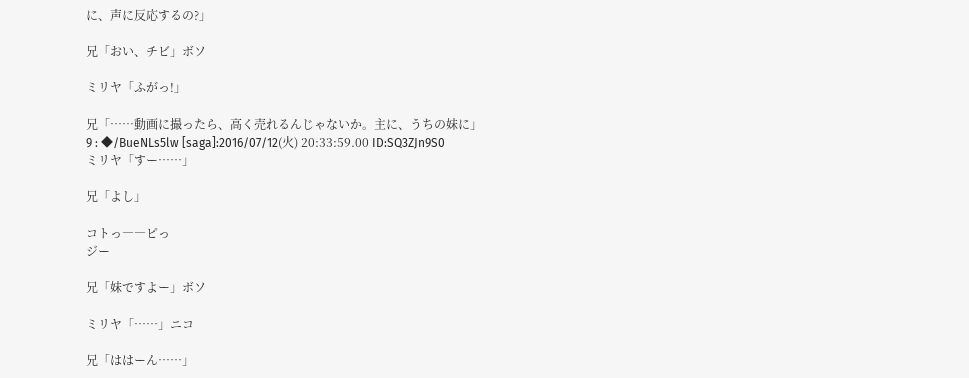に、声に反応するの?」

兄「おい、チビ」ボソ

ミリヤ「ふがっ!」

兄「……動画に撮ったら、高く売れるんじゃないか。主に、うちの妹に」
9 : ◆/BueNLs5lw [saga]:2016/07/12(火) 20:33:59.00 ID:SQ3ZJn9S0
ミリヤ「すー……」

兄「よし」

コトっ――ピっ
ジー

兄「妹ですよー」ボソ

ミリヤ「……」ニコ

兄「ははーん……」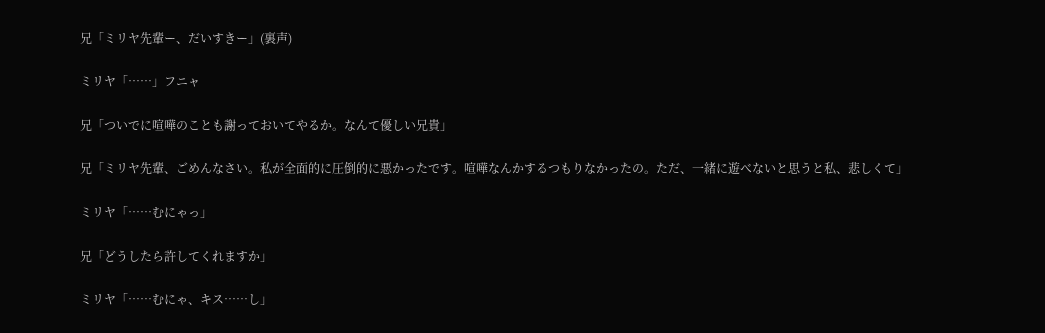兄「ミリヤ先輩ー、だいすきー」(裏声)

ミリヤ「……」フニャ

兄「ついでに喧嘩のことも謝っておいてやるか。なんて優しい兄貴」

兄「ミリヤ先輩、ごめんなさい。私が全面的に圧倒的に悪かったです。喧嘩なんかするつもりなかったの。ただ、一緒に遊べないと思うと私、悲しくて」

ミリヤ「……むにゃっ」

兄「どうしたら許してくれますか」

ミリヤ「……むにゃ、キス……し」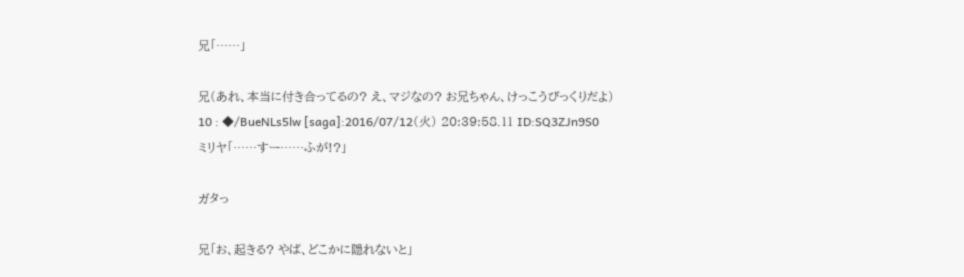兄「……」

兄(あれ、本当に付き合ってるの? え、マジなの? お兄ちゃん、けっこうびっくりだよ)
10 : ◆/BueNLs5lw [saga]:2016/07/12(火) 20:39:58.11 ID:SQ3ZJn9S0
ミリヤ「……すー……ふが!?」

ガタっ

兄「お、起きる? やば、どこかに隠れないと」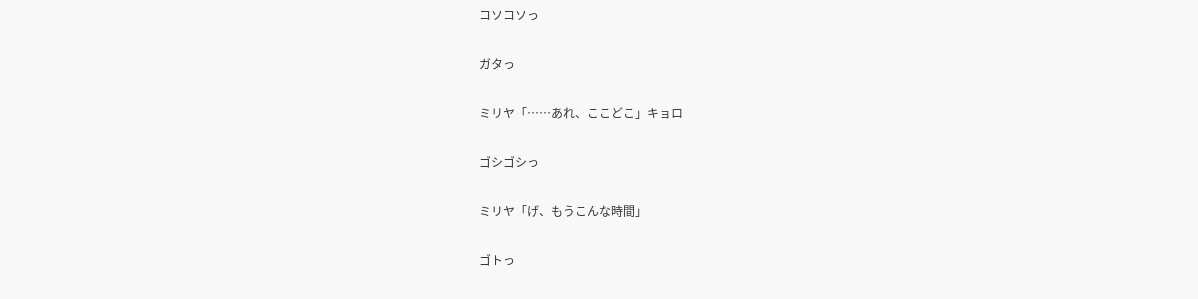コソコソっ

ガタっ

ミリヤ「……あれ、ここどこ」キョロ

ゴシゴシっ

ミリヤ「げ、もうこんな時間」

ゴトっ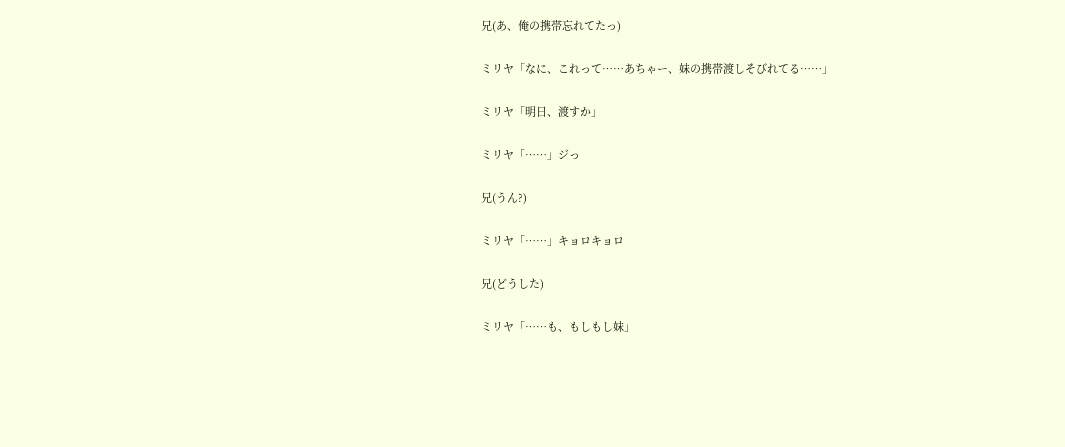兄(あ、俺の携帯忘れてたっ)

ミリヤ「なに、これって……あちゃー、妹の携帯渡しそびれてる……」

ミリヤ「明日、渡すか」

ミリヤ「……」ジっ

兄(うん?)

ミリヤ「……」キョロキョロ

兄(どうした)

ミリヤ「……も、もしもし妹」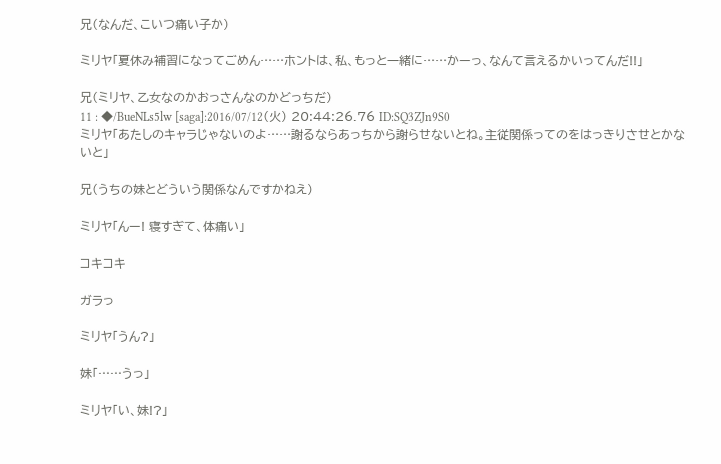兄(なんだ、こいつ痛い子か)

ミリヤ「夏休み補習になってごめん……ホントは、私、もっと一緒に……かーっ、なんて言えるかいってんだ!!」

兄(ミリヤ、乙女なのかおっさんなのかどっちだ)
11 : ◆/BueNLs5lw [saga]:2016/07/12(火) 20:44:26.76 ID:SQ3ZJn9S0
ミリヤ「あたしのキャラじゃないのよ……謝るならあっちから謝らせないとね。主従関係ってのをはっきりさせとかないと」

兄(うちの妹とどういう関係なんですかねえ)

ミリヤ「んー! 寝すぎて、体痛い」

コキコキ

ガラっ

ミリヤ「うん?」

妹「……うっ」

ミリヤ「い、妹!?」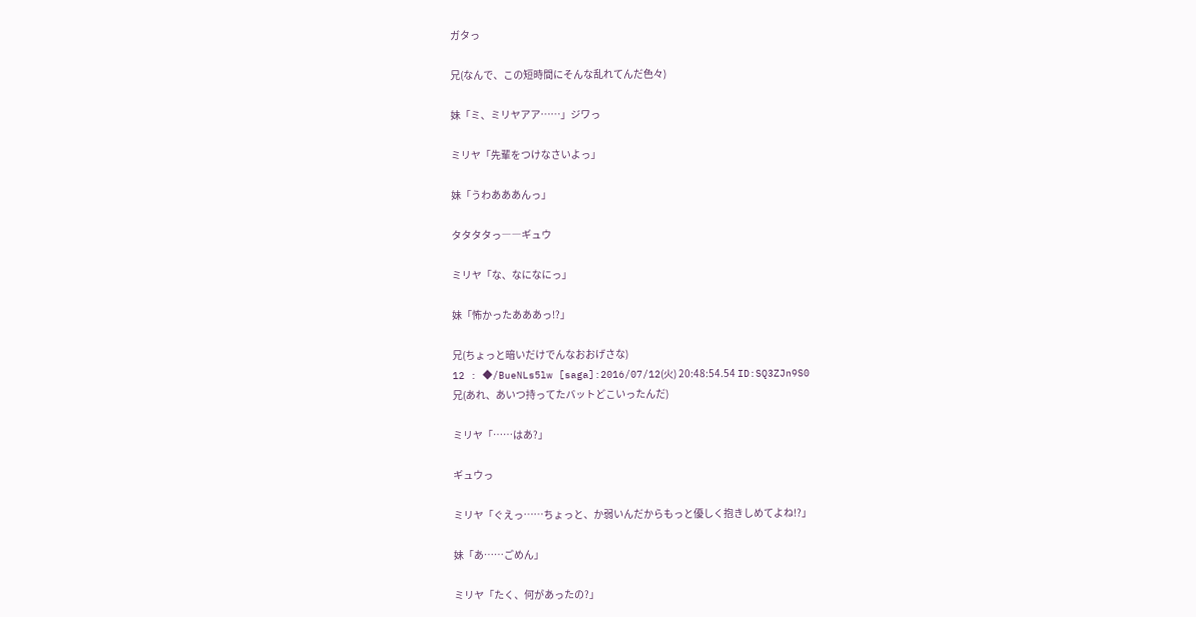ガタっ

兄(なんで、この短時間にそんな乱れてんだ色々)

妹「ミ、ミリヤアア……」ジワっ

ミリヤ「先輩をつけなさいよっ」

妹「うわあああんっ」

タタタタっ――ギュウ

ミリヤ「な、なになにっ」

妹「怖かったあああっ!?」

兄(ちょっと暗いだけでんなおおげさな)
12 : ◆/BueNLs5lw [saga]:2016/07/12(火) 20:48:54.54 ID:SQ3ZJn9S0
兄(あれ、あいつ持ってたバットどこいったんだ)

ミリヤ「……はあ?」

ギュウっ

ミリヤ「ぐえっ……ちょっと、か弱いんだからもっと優しく抱きしめてよね!?」

妹「あ……ごめん」

ミリヤ「たく、何があったの?」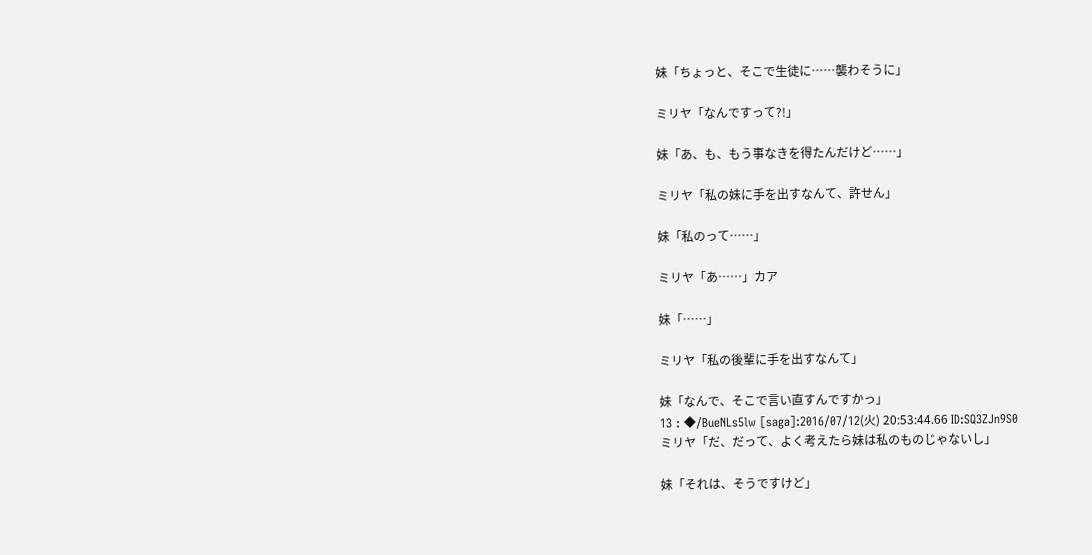妹「ちょっと、そこで生徒に……襲わそうに」

ミリヤ「なんですって?!」

妹「あ、も、もう事なきを得たんだけど……」

ミリヤ「私の妹に手を出すなんて、許せん」

妹「私のって……」

ミリヤ「あ……」カア

妹「……」

ミリヤ「私の後輩に手を出すなんて」

妹「なんで、そこで言い直すんですかっ」
13 : ◆/BueNLs5lw [saga]:2016/07/12(火) 20:53:44.66 ID:SQ3ZJn9S0
ミリヤ「だ、だって、よく考えたら妹は私のものじゃないし」

妹「それは、そうですけど」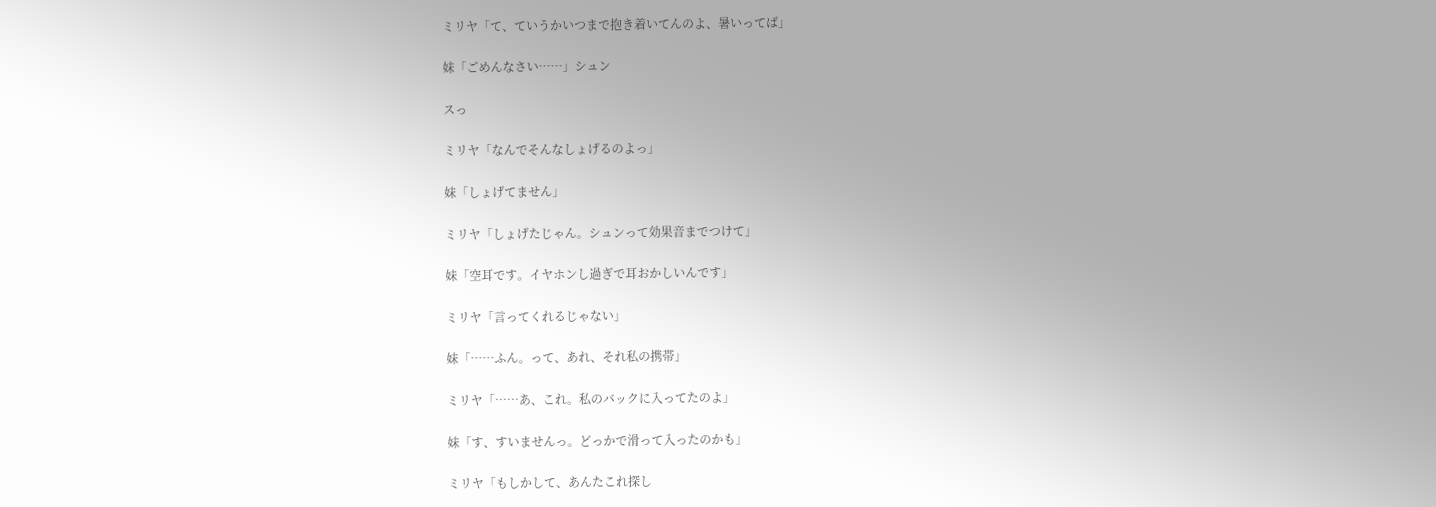ミリヤ「て、ていうかいつまで抱き着いてんのよ、暑いってば」

妹「ごめんなさい……」シュン

スっ

ミリヤ「なんでそんなしょげるのよっ」

妹「しょげてません」

ミリヤ「しょげたじゃん。シュンって効果音までつけて」

妹「空耳です。イヤホンし過ぎで耳おかしいんです」

ミリヤ「言ってくれるじゃない」

妹「……ふん。って、あれ、それ私の携帯」

ミリヤ「……あ、これ。私のバックに入ってたのよ」

妹「す、すいませんっ。どっかで滑って入ったのかも」

ミリヤ「もしかして、あんたこれ探し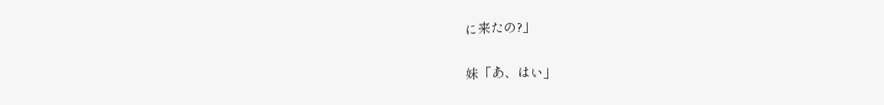に来たの?」

妹「あ、はい」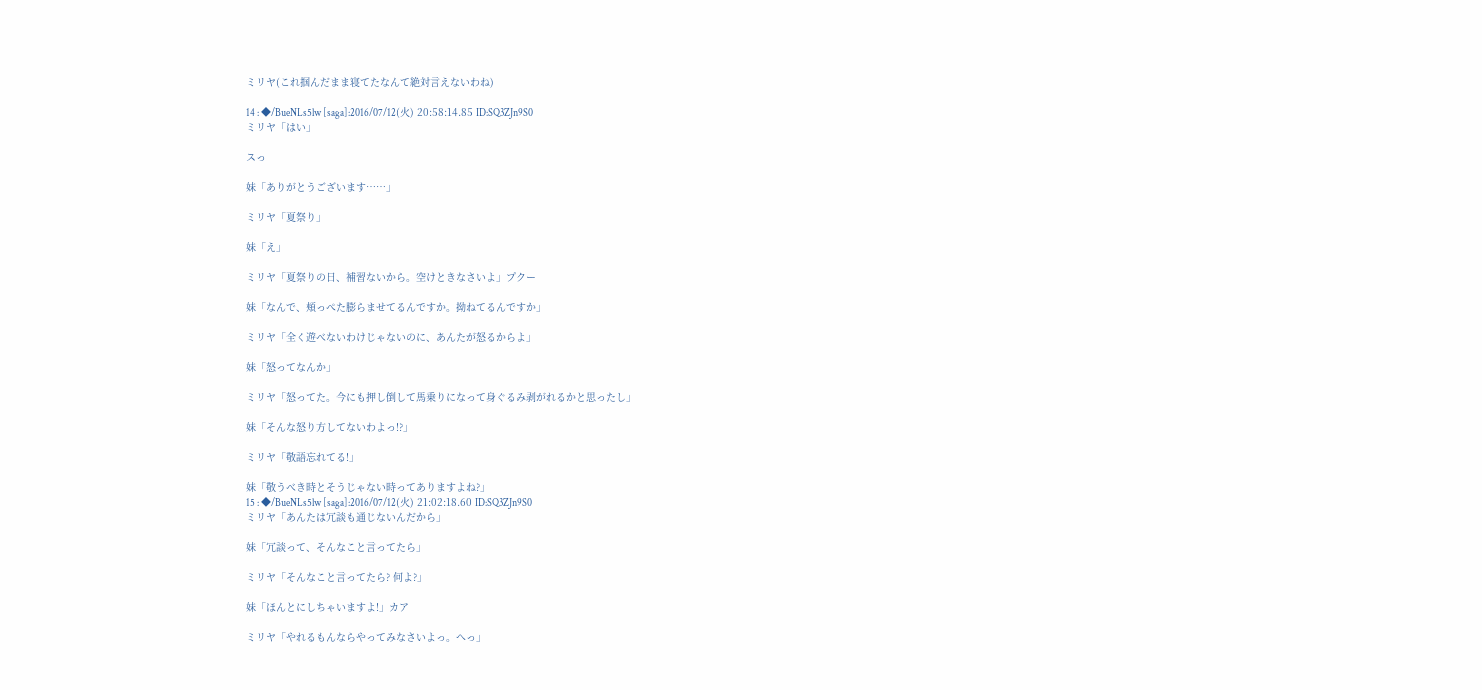ミリヤ(これ掴んだまま寝てたなんて絶対言えないわね)

14 : ◆/BueNLs5lw [saga]:2016/07/12(火) 20:58:14.85 ID:SQ3ZJn9S0
ミリヤ「はい」

スっ

妹「ありがとうございます……」

ミリヤ「夏祭り」

妹「え」

ミリヤ「夏祭りの日、補習ないから。空けときなさいよ」プクー

妹「なんで、頬っぺた膨らませてるんですか。拗ねてるんですか」

ミリヤ「全く遊べないわけじゃないのに、あんたが怒るからよ」

妹「怒ってなんか」

ミリヤ「怒ってた。今にも押し倒して馬乗りになって身ぐるみ剥がれるかと思ったし」

妹「そんな怒り方してないわよっ!?」

ミリヤ「敬語忘れてる!」

妹「敬うべき時とそうじゃない時ってありますよね?」
15 : ◆/BueNLs5lw [saga]:2016/07/12(火) 21:02:18.60 ID:SQ3ZJn9S0
ミリヤ「あんたは冗談も通じないんだから」

妹「冗談って、そんなこと言ってたら」

ミリヤ「そんなこと言ってたら? 何よ?」

妹「ほんとにしちゃいますよ!」カア

ミリヤ「やれるもんならやってみなさいよっ。へっ」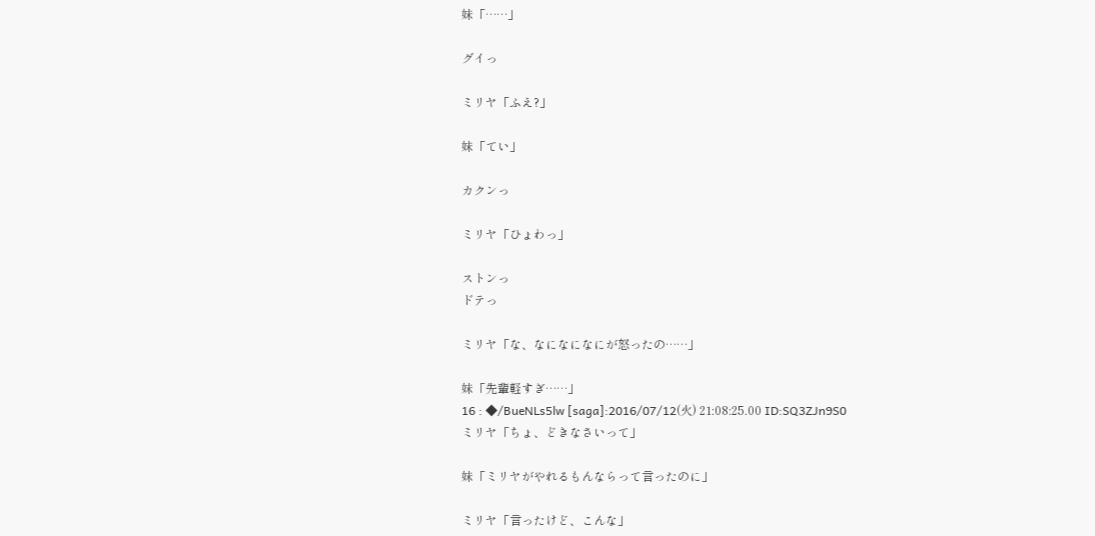妹「……」

グイっ

ミリヤ「ふえ?」

妹「てい」

カクンっ

ミリヤ「ひょわっ」

ストンっ
ドテっ

ミリヤ「な、なになになにが怒ったの……」

妹「先輩軽すぎ……」
16 : ◆/BueNLs5lw [saga]:2016/07/12(火) 21:08:25.00 ID:SQ3ZJn9S0
ミリヤ「ちょ、どきなさいって」

妹「ミリヤがやれるもんならって言ったのに」

ミリヤ「言ったけど、こんな」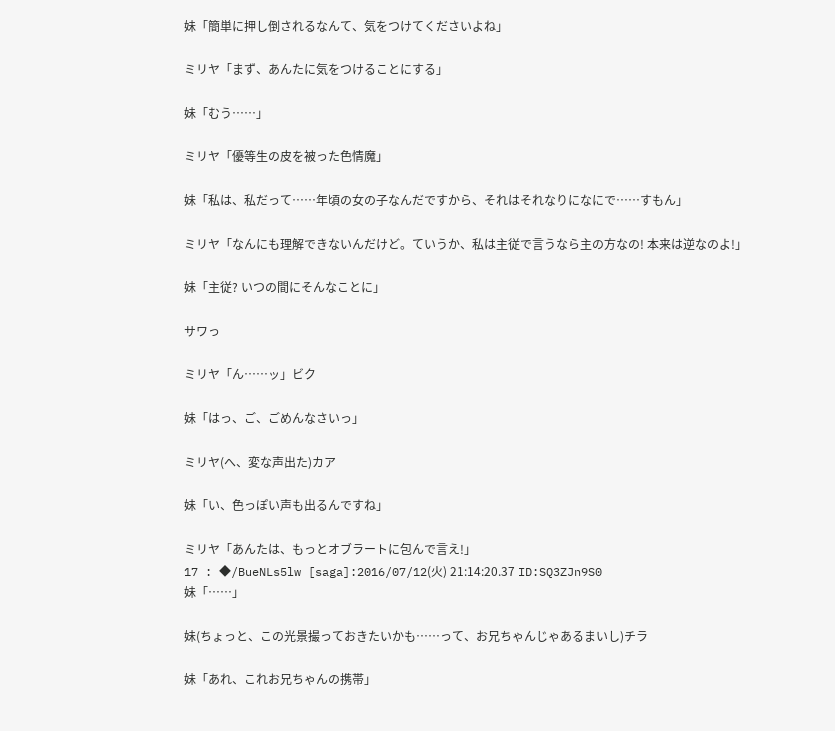妹「簡単に押し倒されるなんて、気をつけてくださいよね」

ミリヤ「まず、あんたに気をつけることにする」

妹「むう……」

ミリヤ「優等生の皮を被った色情魔」

妹「私は、私だって……年頃の女の子なんだですから、それはそれなりになにで……すもん」

ミリヤ「なんにも理解できないんだけど。ていうか、私は主従で言うなら主の方なの! 本来は逆なのよ!」

妹「主従? いつの間にそんなことに」

サワっ

ミリヤ「ん……ッ」ビク

妹「はっ、ご、ごめんなさいっ」

ミリヤ(へ、変な声出た)カア

妹「い、色っぽい声も出るんですね」

ミリヤ「あんたは、もっとオブラートに包んで言え!」
17 : ◆/BueNLs5lw [saga]:2016/07/12(火) 21:14:20.37 ID:SQ3ZJn9S0
妹「……」

妹(ちょっと、この光景撮っておきたいかも……って、お兄ちゃんじゃあるまいし)チラ

妹「あれ、これお兄ちゃんの携帯」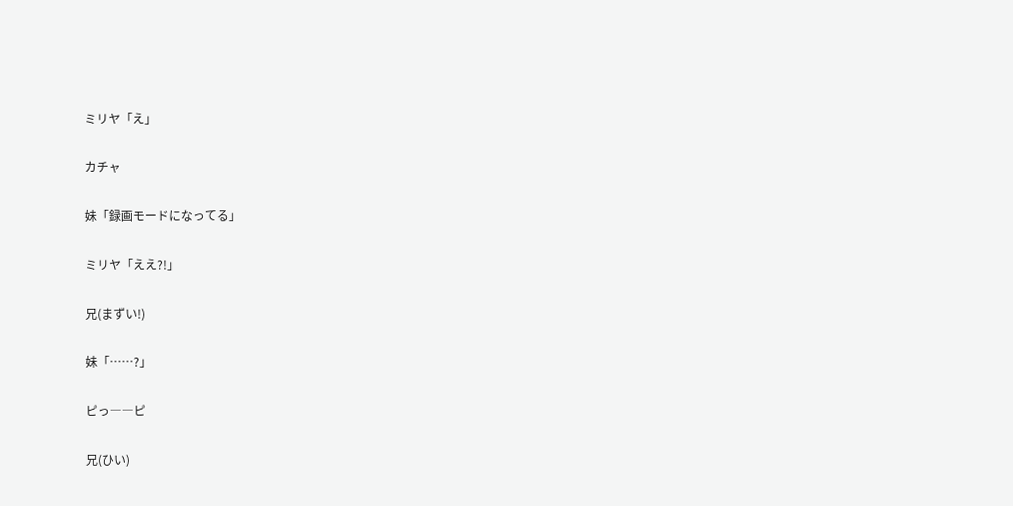ミリヤ「え」

カチャ

妹「録画モードになってる」

ミリヤ「ええ?!」

兄(まずい!)

妹「……?」

ピっ――ピ

兄(ひい)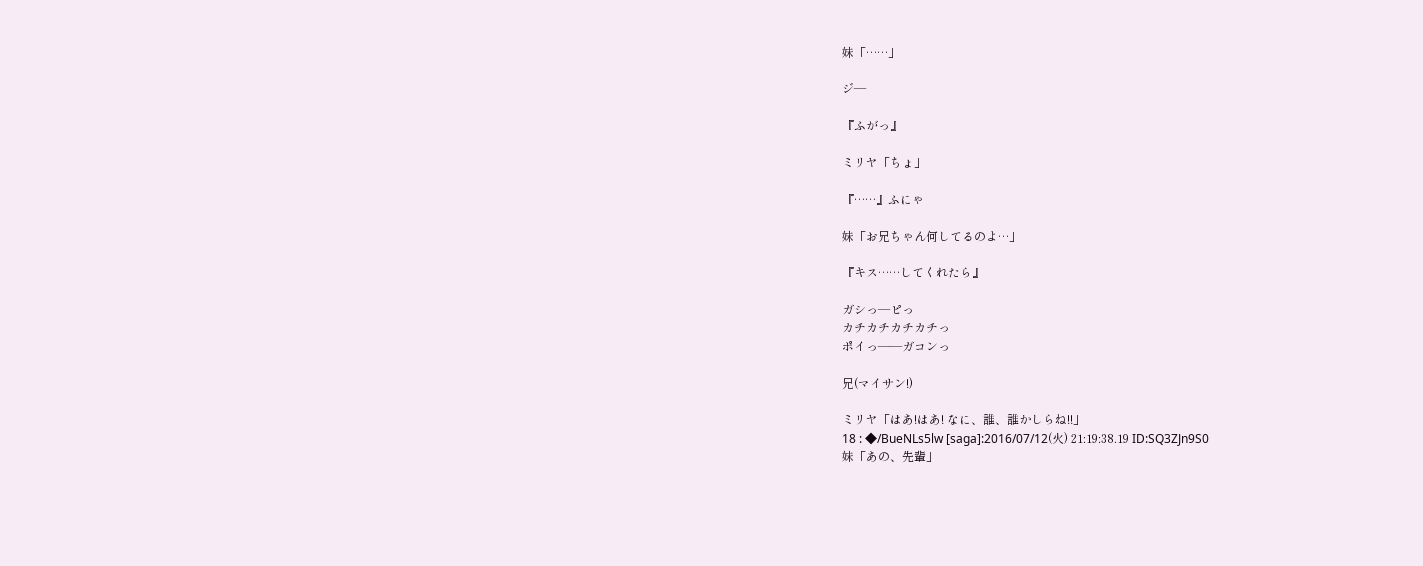妹「……」

ジ―

『ふがっ』

ミリヤ「ちょ」

『……』ふにゃ

妹「お兄ちゃん何してるのよ…」

『キス……してくれたら』

ガシっ―ピっ
カチカチカチカチっ
ポイっ――ガコンっ

兄(マイサン!)

ミリヤ「はあ!はあ! なに、誰、誰かしらね!!」
18 : ◆/BueNLs5lw [saga]:2016/07/12(火) 21:19:38.19 ID:SQ3ZJn9S0
妹「あの、先輩」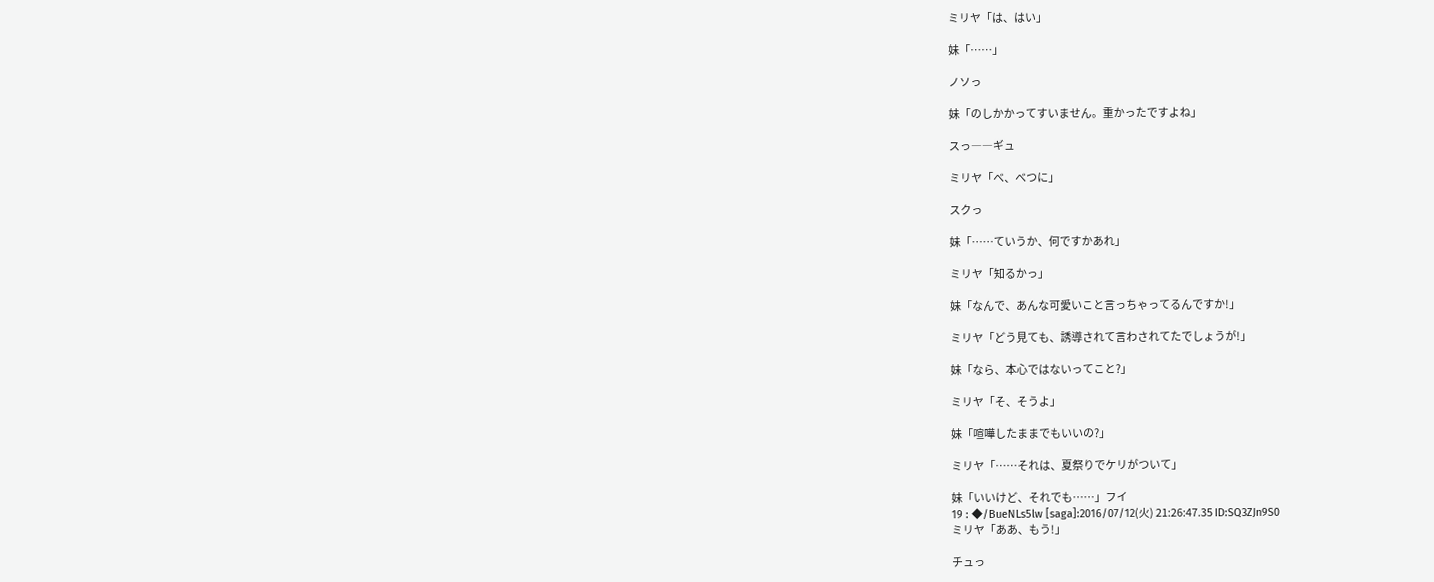ミリヤ「は、はい」

妹「……」

ノソっ

妹「のしかかってすいません。重かったですよね」

スっ――ギュ

ミリヤ「べ、べつに」

スクっ

妹「……ていうか、何ですかあれ」

ミリヤ「知るかっ」

妹「なんで、あんな可愛いこと言っちゃってるんですか!」

ミリヤ「どう見ても、誘導されて言わされてたでしょうが!」

妹「なら、本心ではないってこと?」

ミリヤ「そ、そうよ」

妹「喧嘩したままでもいいの?」

ミリヤ「……それは、夏祭りでケリがついて」

妹「いいけど、それでも……」フイ
19 : ◆/BueNLs5lw [saga]:2016/07/12(火) 21:26:47.35 ID:SQ3ZJn9S0
ミリヤ「ああ、もう!」

チュっ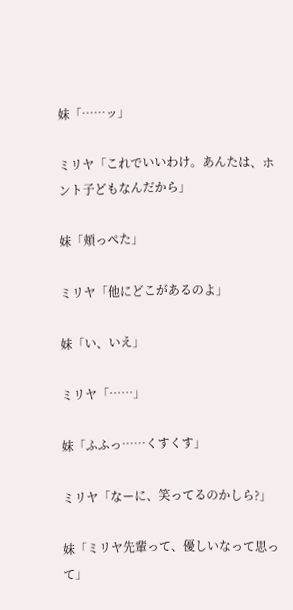妹「……ッ」

ミリヤ「これでいいわけ。あんたは、ホント子どもなんだから」

妹「頬っぺた」

ミリヤ「他にどこがあるのよ」

妹「い、いえ」

ミリヤ「……」

妹「ふふっ……くすくす」

ミリヤ「なーに、笑ってるのかしら?」

妹「ミリヤ先輩って、優しいなって思って」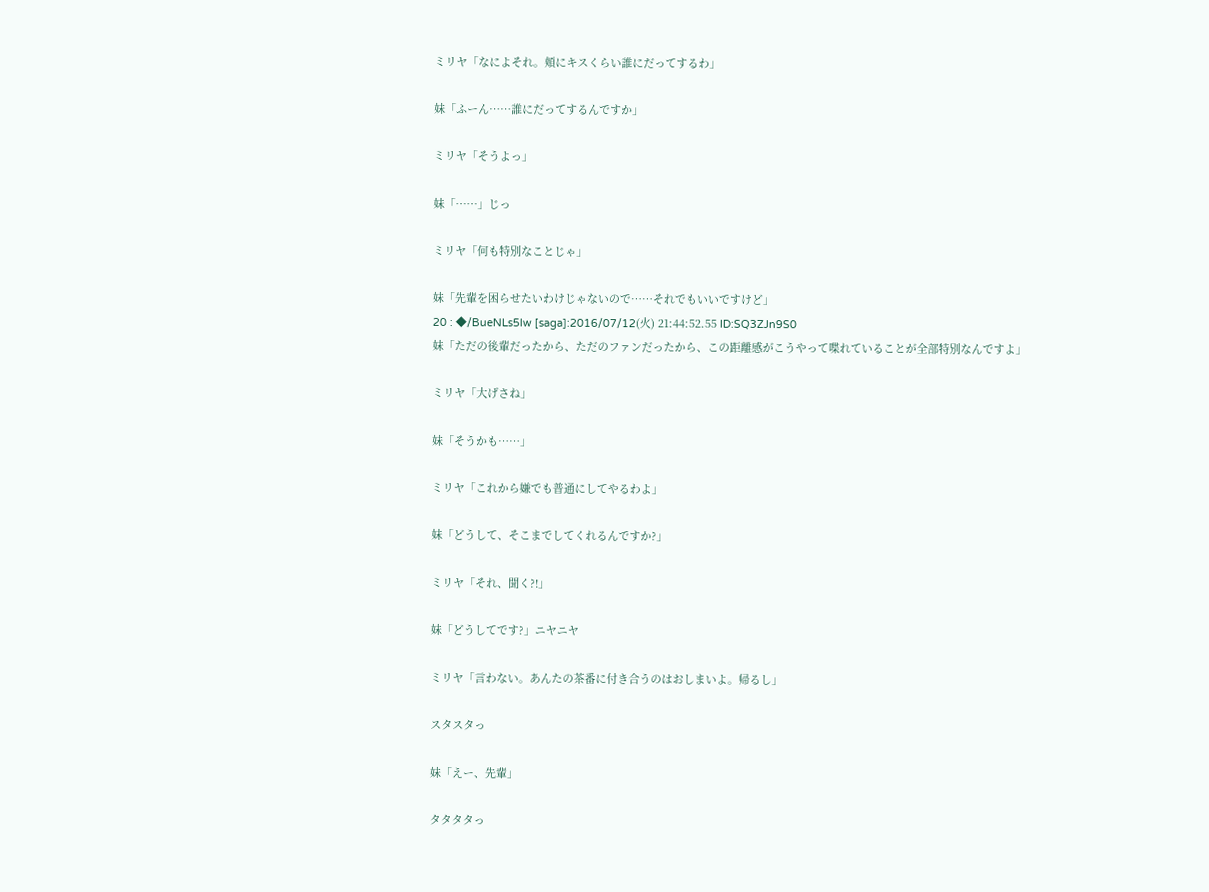ミリヤ「なによそれ。頬にキスくらい誰にだってするわ」

妹「ふーん……誰にだってするんですか」

ミリヤ「そうよっ」

妹「……」じっ

ミリヤ「何も特別なことじゃ」

妹「先輩を困らせたいわけじゃないので……それでもいいですけど」
20 : ◆/BueNLs5lw [saga]:2016/07/12(火) 21:44:52.55 ID:SQ3ZJn9S0
妹「ただの後輩だったから、ただのファンだったから、この距離感がこうやって喋れていることが全部特別なんですよ」

ミリヤ「大げさね」

妹「そうかも……」

ミリヤ「これから嫌でも普通にしてやるわよ」

妹「どうして、そこまでしてくれるんですか?」

ミリヤ「それ、聞く?!」

妹「どうしてです?」ニヤニヤ

ミリヤ「言わない。あんたの茶番に付き合うのはおしまいよ。帰るし」

スタスタっ

妹「えー、先輩」

タタタタっ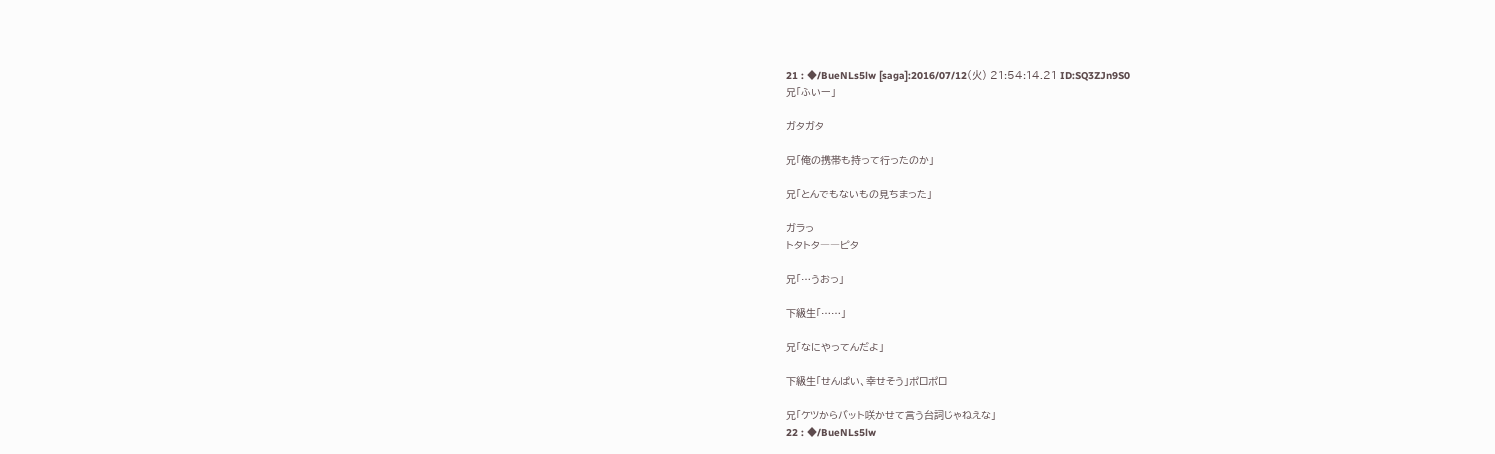21 : ◆/BueNLs5lw [saga]:2016/07/12(火) 21:54:14.21 ID:SQ3ZJn9S0
兄「ふいー」

ガタガタ

兄「俺の携帯も持って行ったのか」

兄「とんでもないもの見ちまった」

ガラっ
トタトタ――ピタ

兄「…うおっ」

下級生「……」

兄「なにやってんだよ」

下級生「せんぱい、幸せそう」ポロポロ

兄「ケツからバット咲かせて言う台詞じゃねえな」
22 : ◆/BueNLs5lw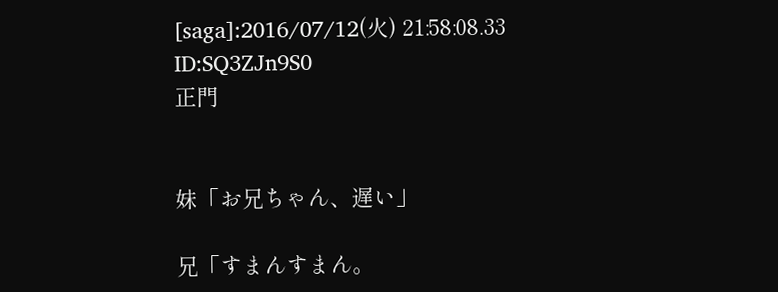[saga]:2016/07/12(火) 21:58:08.33 ID:SQ3ZJn9S0
正門


妹「お兄ちゃん、遅い」

兄「すまんすまん。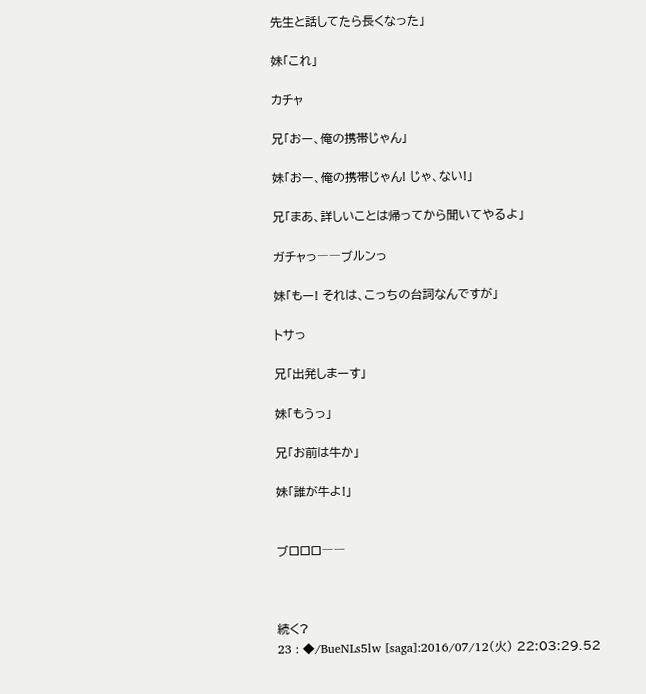先生と話してたら長くなった」

妹「これ」

カチャ

兄「おー、俺の携帯じゃん」

妹「おー、俺の携帯じゃん! じゃ、ない!」

兄「まあ、詳しいことは帰ってから聞いてやるよ」

ガチャっ――ブルンっ

妹「もー! それは、こっちの台詞なんですが」

トサっ

兄「出発しまーす」

妹「もうっ」

兄「お前は牛か」

妹「誰が牛よ!」


ブロロロ――



続く?
23 : ◆/BueNLs5lw [saga]:2016/07/12(火) 22:03:29.52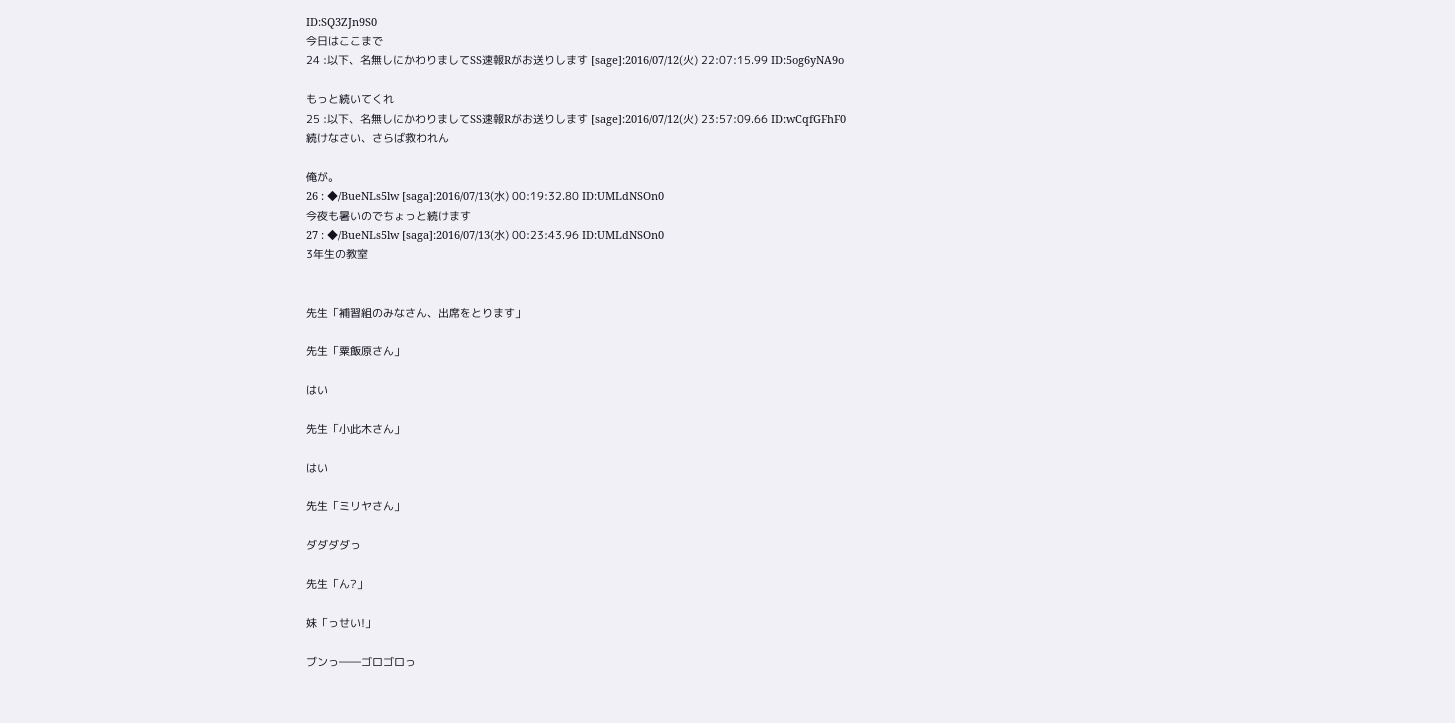ID:SQ3ZJn9S0
今日はここまで
24 :以下、名無しにかわりましてSS速報Rがお送りします [sage]:2016/07/12(火) 22:07:15.99 ID:5og6yNA9o

もっと続いてくれ
25 :以下、名無しにかわりましてSS速報Rがお送りします [sage]:2016/07/12(火) 23:57:09.66 ID:wCqfGFhF0
続けなさい、さらば救われん

俺が。
26 : ◆/BueNLs5lw [saga]:2016/07/13(水) 00:19:32.80 ID:UMLdNSOn0
今夜も暑いのでちょっと続けます
27 : ◆/BueNLs5lw [saga]:2016/07/13(水) 00:23:43.96 ID:UMLdNSOn0
3年生の教室


先生「補習組のみなさん、出席をとります」

先生「粟飯原さん」

はい

先生「小此木さん」

はい

先生「ミリヤさん」

ダダダダっ

先生「ん?」

妹「っせい!」

ブンっ――ゴロゴロっ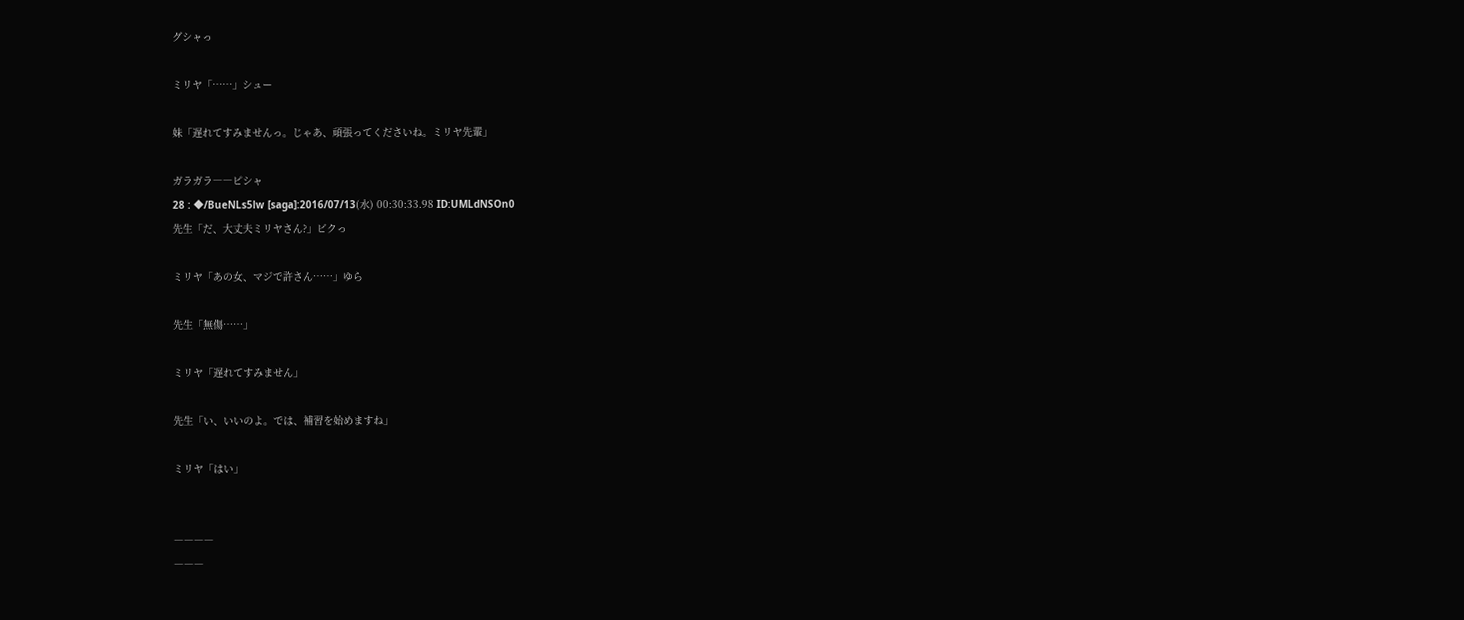グシャっ

ミリヤ「……」シュー

妹「遅れてすみませんっ。じゃあ、頑張ってくださいね。ミリヤ先輩」

ガラガラ――ピシャ
28 : ◆/BueNLs5lw [saga]:2016/07/13(水) 00:30:33.98 ID:UMLdNSOn0
先生「だ、大丈夫ミリヤさん?」ビクっ

ミリヤ「あの女、マジで許さん……」ゆら

先生「無傷……」

ミリヤ「遅れてすみません」

先生「い、いいのよ。では、補習を始めますね」

ミリヤ「はい」


――――
―――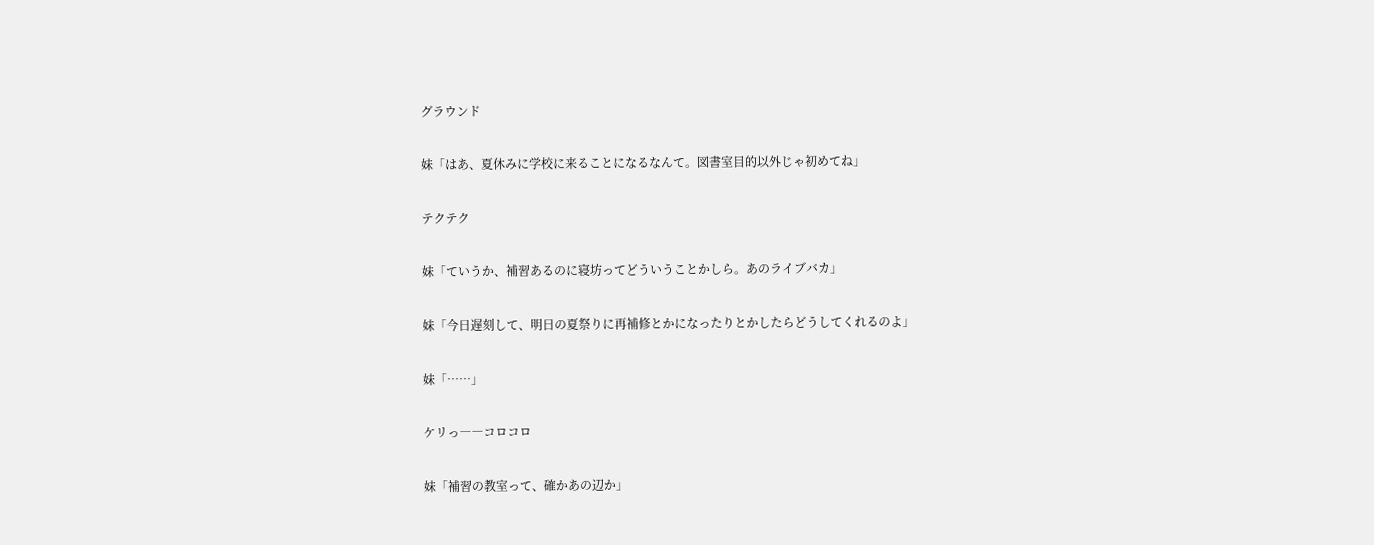グラウンド

妹「はあ、夏休みに学校に来ることになるなんて。図書室目的以外じゃ初めてね」

テクテク

妹「ていうか、補習あるのに寝坊ってどういうことかしら。あのライブバカ」

妹「今日遅刻して、明日の夏祭りに再補修とかになったりとかしたらどうしてくれるのよ」

妹「……」

ケリっ――コロコロ

妹「補習の教室って、確かあの辺か」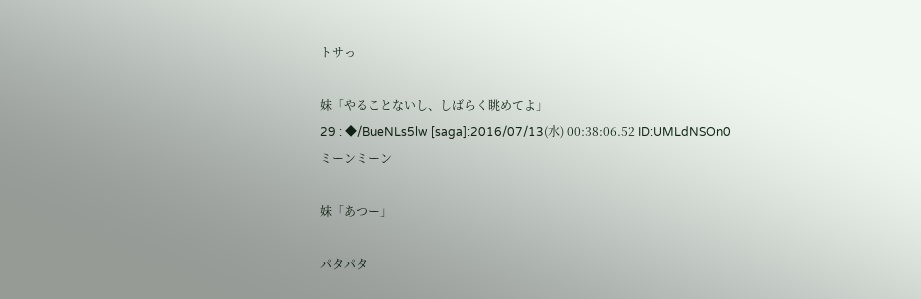トサっ

妹「やることないし、しばらく眺めてよ」
29 : ◆/BueNLs5lw [saga]:2016/07/13(水) 00:38:06.52 ID:UMLdNSOn0
ミーンミーン

妹「あつー」

パタパタ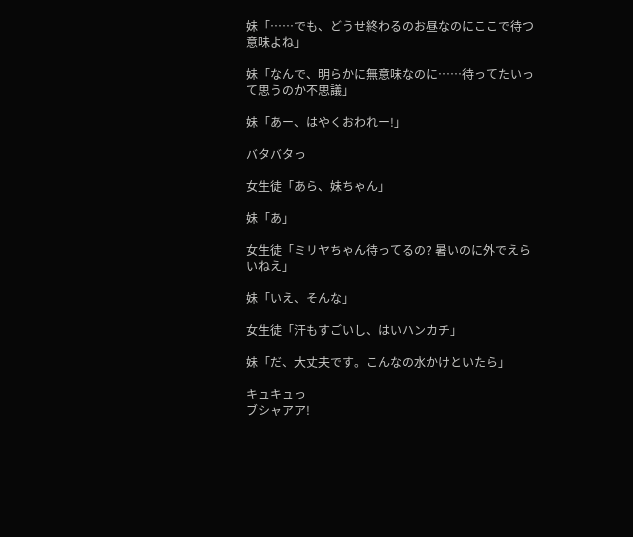妹「……でも、どうせ終わるのお昼なのにここで待つ意味よね」

妹「なんで、明らかに無意味なのに……待ってたいって思うのか不思議」

妹「あー、はやくおわれー!」

バタバタっ

女生徒「あら、妹ちゃん」

妹「あ」

女生徒「ミリヤちゃん待ってるの? 暑いのに外でえらいねえ」

妹「いえ、そんな」

女生徒「汗もすごいし、はいハンカチ」

妹「だ、大丈夫です。こんなの水かけといたら」

キュキュっ
ブシャアア!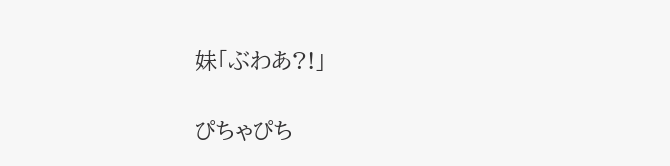妹「ぶわあ?!」

ぴちゃぴち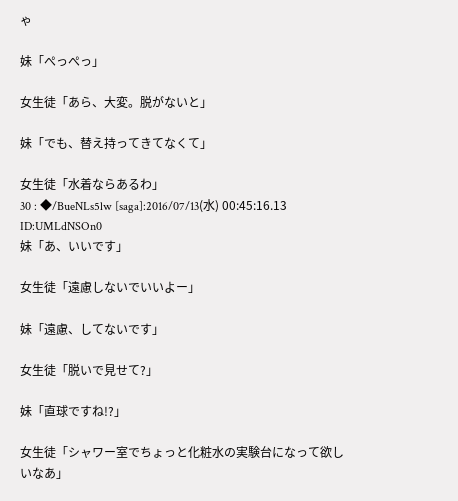ゃ

妹「ぺっぺっ」

女生徒「あら、大変。脱がないと」

妹「でも、替え持ってきてなくて」

女生徒「水着ならあるわ」
30 : ◆/BueNLs5lw [saga]:2016/07/13(水) 00:45:16.13 ID:UMLdNSOn0
妹「あ、いいです」

女生徒「遠慮しないでいいよー」

妹「遠慮、してないです」

女生徒「脱いで見せて?」

妹「直球ですね!?」

女生徒「シャワー室でちょっと化粧水の実験台になって欲しいなあ」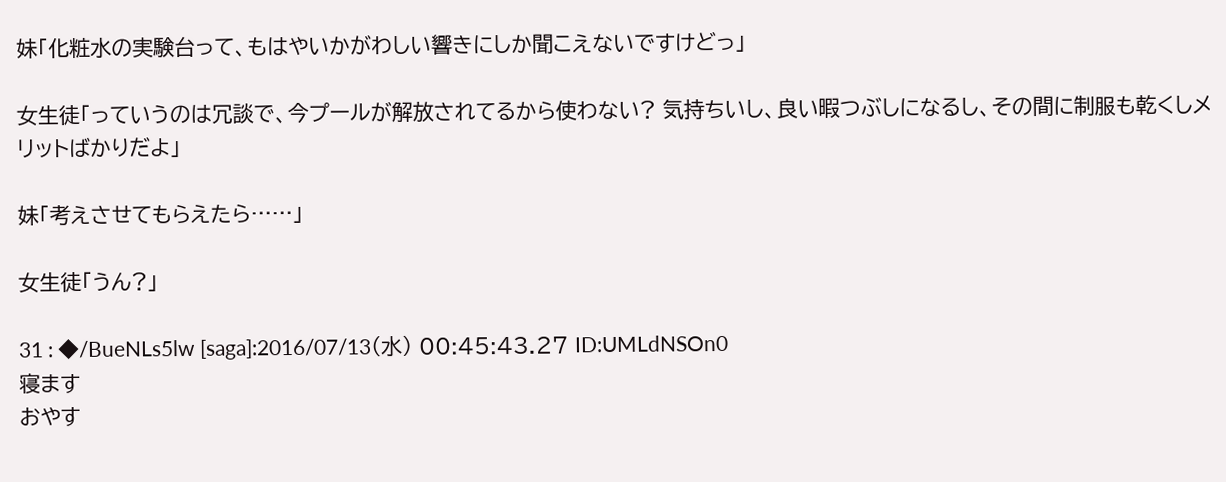妹「化粧水の実験台って、もはやいかがわしい響きにしか聞こえないですけどっ」

女生徒「っていうのは冗談で、今プールが解放されてるから使わない? 気持ちいし、良い暇つぶしになるし、その間に制服も乾くしメリットばかりだよ」

妹「考えさせてもらえたら……」

女生徒「うん?」

31 : ◆/BueNLs5lw [saga]:2016/07/13(水) 00:45:43.27 ID:UMLdNSOn0
寝ます
おやす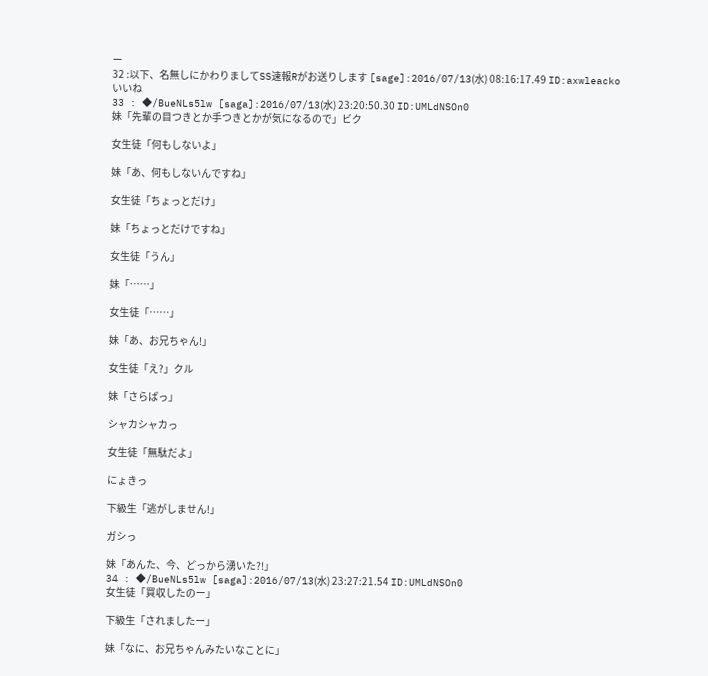ー
32 :以下、名無しにかわりましてSS速報Rがお送りします [sage]:2016/07/13(水) 08:16:17.49 ID:axwleacko
いいね
33 : ◆/BueNLs5lw [saga]:2016/07/13(水) 23:20:50.30 ID:UMLdNSOn0
妹「先輩の目つきとか手つきとかが気になるので」ビク

女生徒「何もしないよ」

妹「あ、何もしないんですね」

女生徒「ちょっとだけ」

妹「ちょっとだけですね」

女生徒「うん」

妹「……」

女生徒「……」

妹「あ、お兄ちゃん!」

女生徒「え?」クル

妹「さらばっ」

シャカシャカっ

女生徒「無駄だよ」

にょきっ

下級生「逃がしません!」

ガシっ

妹「あんた、今、どっから湧いた?!」
34 : ◆/BueNLs5lw [saga]:2016/07/13(水) 23:27:21.54 ID:UMLdNSOn0
女生徒「買収したのー」

下級生「されましたー」

妹「なに、お兄ちゃんみたいなことに」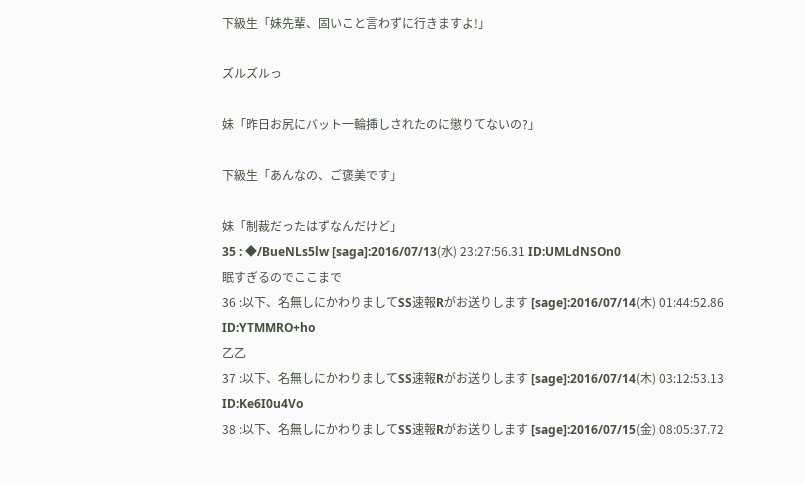下級生「妹先輩、固いこと言わずに行きますよ!」

ズルズルっ

妹「昨日お尻にバット一輪挿しされたのに懲りてないの?」

下級生「あんなの、ご褒美です」

妹「制裁だったはずなんだけど」
35 : ◆/BueNLs5lw [saga]:2016/07/13(水) 23:27:56.31 ID:UMLdNSOn0
眠すぎるのでここまで
36 :以下、名無しにかわりましてSS速報Rがお送りします [sage]:2016/07/14(木) 01:44:52.86 ID:YTMMRO+ho
乙乙
37 :以下、名無しにかわりましてSS速報Rがお送りします [sage]:2016/07/14(木) 03:12:53.13 ID:Ke6I0u4Vo
38 :以下、名無しにかわりましてSS速報Rがお送りします [sage]:2016/07/15(金) 08:05:37.72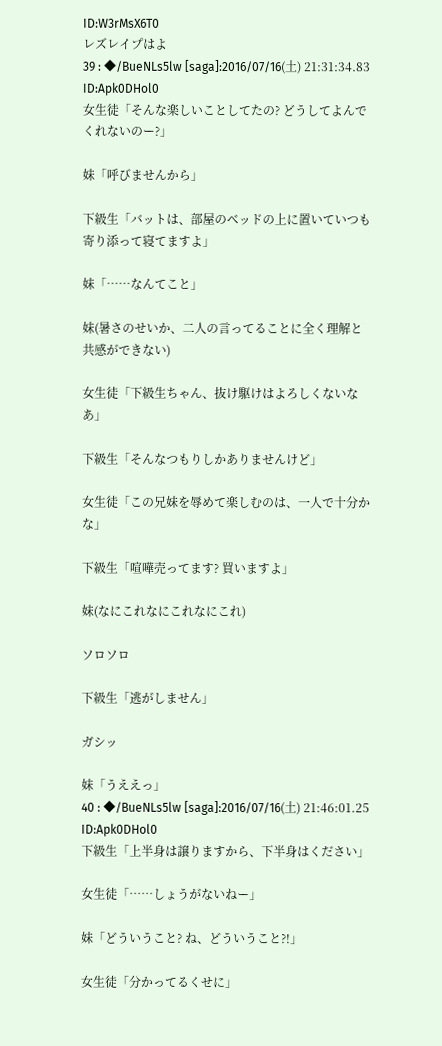ID:W3rMsX6T0
レズレイプはよ
39 : ◆/BueNLs5lw [saga]:2016/07/16(土) 21:31:34.83 ID:Apk0DHol0
女生徒「そんな楽しいことしてたの? どうしてよんでくれないのー?」

妹「呼びませんから」

下級生「バットは、部屋のベッドの上に置いていつも寄り添って寝てますよ」

妹「……なんてこと」

妹(暑さのせいか、二人の言ってることに全く理解と共感ができない)

女生徒「下級生ちゃん、抜け駆けはよろしくないなあ」

下級生「そんなつもりしかありませんけど」

女生徒「この兄妹を辱めて楽しむのは、一人で十分かな」

下級生「喧嘩売ってます? 買いますよ」

妹(なにこれなにこれなにこれ)

ソロソロ

下級生「逃がしません」

ガシッ

妹「うええっ」
40 : ◆/BueNLs5lw [saga]:2016/07/16(土) 21:46:01.25 ID:Apk0DHol0
下級生「上半身は譲りますから、下半身はください」

女生徒「……しょうがないねー」

妹「どういうこと? ね、どういうこと?!」

女生徒「分かってるくせに」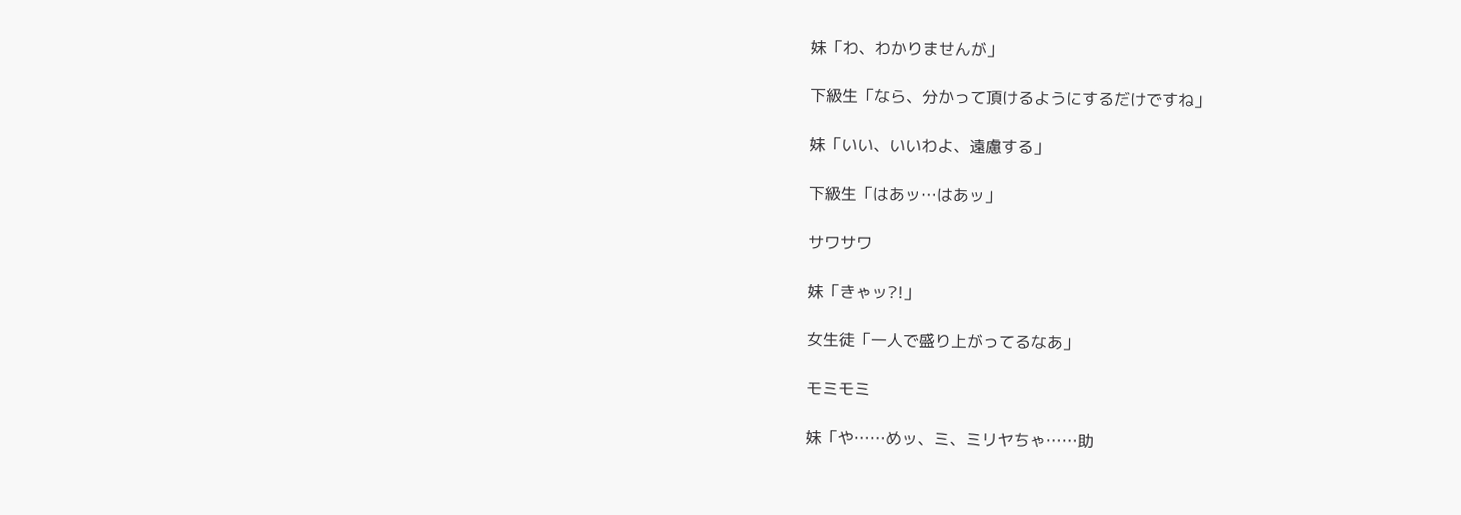妹「わ、わかりませんが」

下級生「なら、分かって頂けるようにするだけですね」

妹「いい、いいわよ、遠慮する」

下級生「はあッ…はあッ」

サワサワ

妹「きゃッ?!」

女生徒「一人で盛り上がってるなあ」

モミモミ

妹「や……めッ、ミ、ミリヤちゃ……助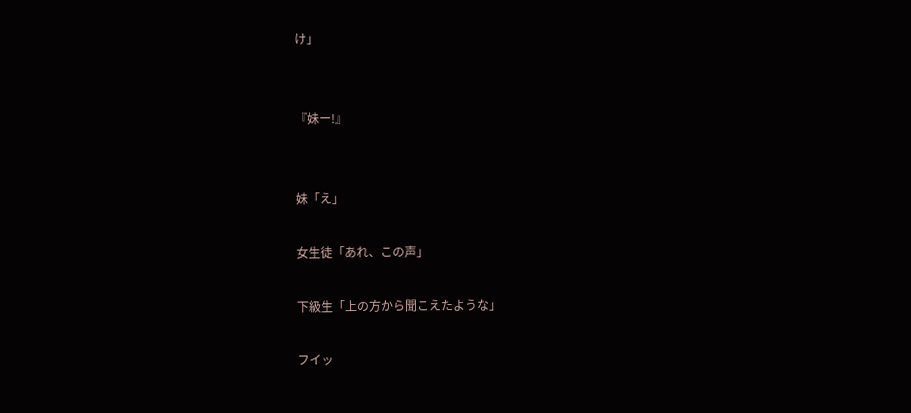け」


『妹ー!』


妹「え」

女生徒「あれ、この声」

下級生「上の方から聞こえたような」

フイッ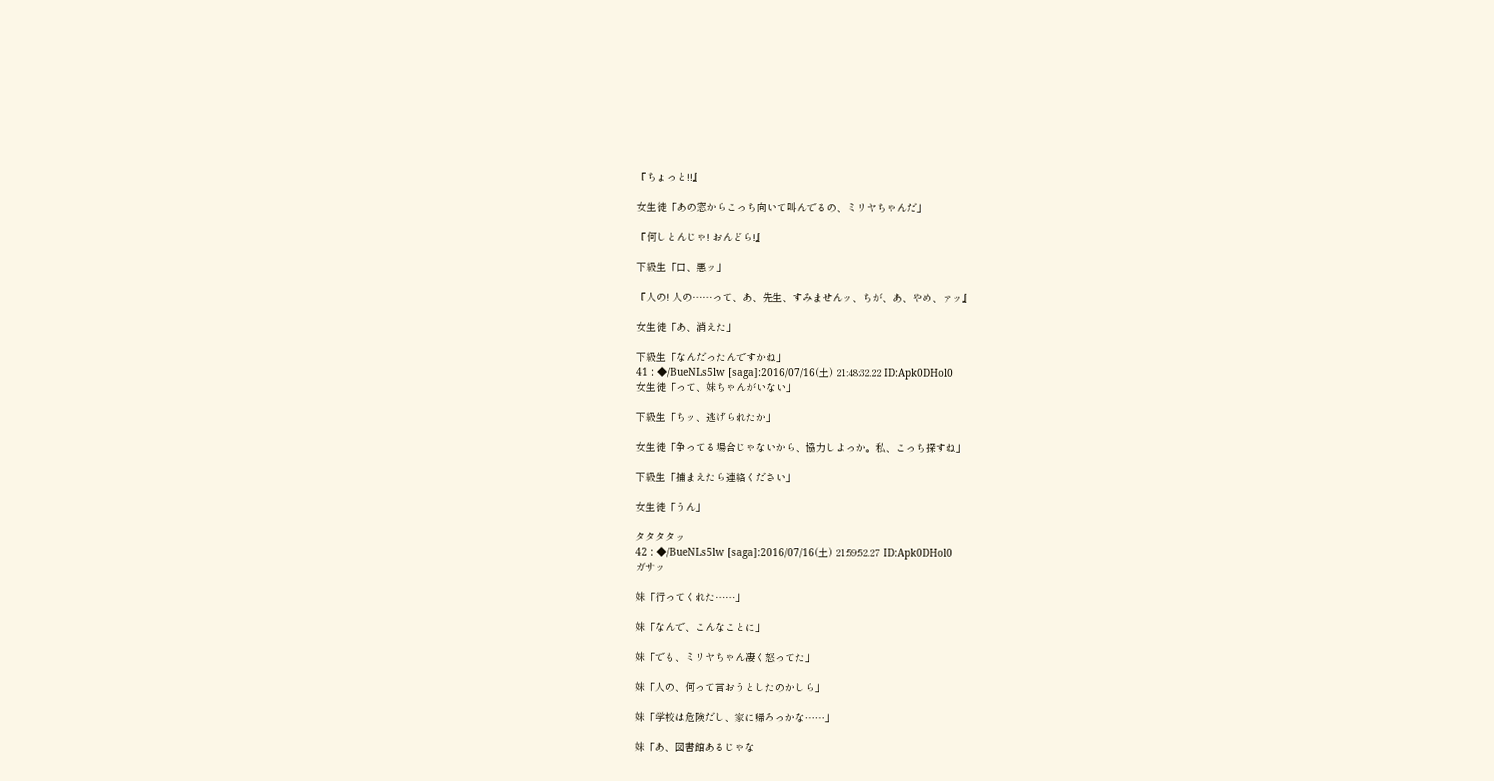『ちょっと!!』

女生徒「あの窓からこっち向いて叫んでるの、ミリヤちゃんだ」

『何しとんじゃ! おんどら!』

下級生「口、悪ッ」

『人の! 人の……って、あ、先生、すみませんッ、ちが、あ、やめ、ァッ』

女生徒「あ、消えた」

下級生「なんだったんですかね」
41 : ◆/BueNLs5lw [saga]:2016/07/16(土) 21:48:32.22 ID:Apk0DHol0
女生徒「って、妹ちゃんがいない」

下級生「ちッ、逃げられたか」

女生徒「争ってる場合じゃないから、協力しよっか。私、こっち探すね」

下級生「捕まえたら連絡ください」

女生徒「うん」

タタタタッ
42 : ◆/BueNLs5lw [saga]:2016/07/16(土) 21:59:52.27 ID:Apk0DHol0
ガサッ

妹「行ってくれた……」

妹「なんで、こんなことに」

妹「でも、ミリヤちゃん凄く怒ってた」

妹「人の、何って言おうとしたのかしら」

妹「学校は危険だし、家に帰ろっかな……」

妹「あ、図書館あるじゃな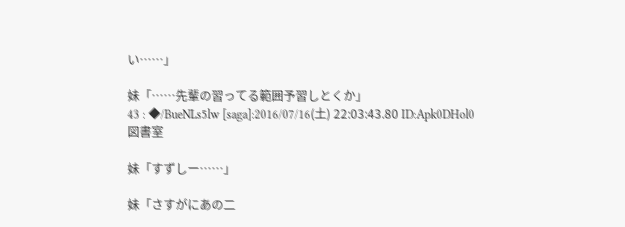い……」

妹「……先輩の習ってる範囲予習しとくか」
43 : ◆/BueNLs5lw [saga]:2016/07/16(土) 22:03:43.80 ID:Apk0DHol0
図書室

妹「すずしー……」

妹「さすがにあの二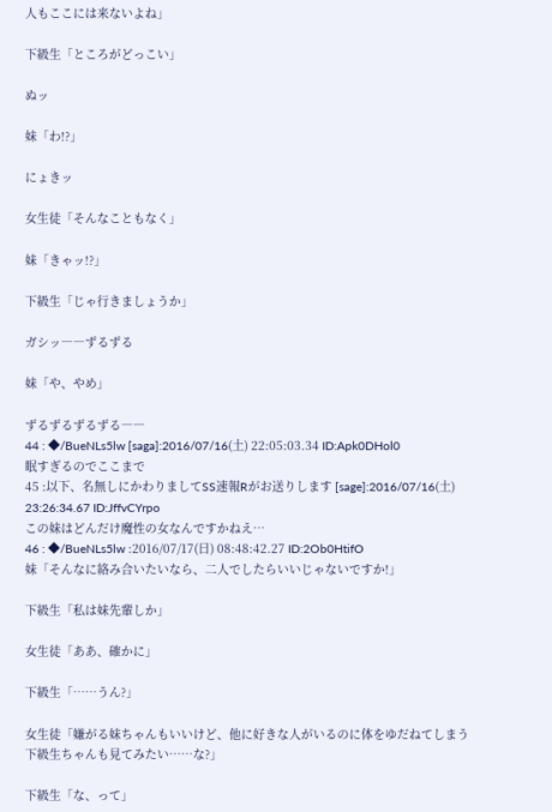人もここには来ないよね」

下級生「ところがどっこい」

ぬッ

妹「わ!?」

にょきッ

女生徒「そんなこともなく」

妹「きゃッ!?」

下級生「じゃ行きましょうか」

ガシッ――ずるずる

妹「や、やめ」

ずるずるずるずる――
44 : ◆/BueNLs5lw [saga]:2016/07/16(土) 22:05:03.34 ID:Apk0DHol0
眠すぎるのでここまで
45 :以下、名無しにかわりましてSS速報Rがお送りします [sage]:2016/07/16(土) 23:26:34.67 ID:JffvCYrpo
この妹はどんだけ魔性の女なんですかねえ…
46 : ◆/BueNLs5lw :2016/07/17(日) 08:48:42.27 ID:2Ob0HtifO
妹「そんなに絡み合いたいなら、二人でしたらいいじゃないですか!」

下級生「私は妹先輩しか」

女生徒「ああ、確かに」

下級生「……うん?」

女生徒「嫌がる妹ちゃんもいいけど、他に好きな人がいるのに体をゆだねてしまう下級生ちゃんも見てみたい……な?」

下級生「な、って」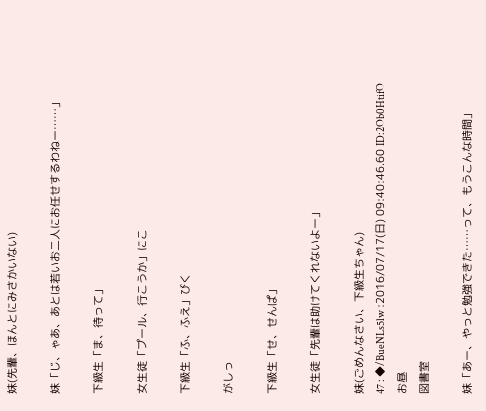妹(先輩、ほんとにみさかいない)

妹「じ、ゃあ、あとは若いお二人にお任せするわねー……」

下級生「ま、待って」

女生徒「プール、行こうか」にこ

下級生「ふ、ふえ」びく

がしっ

下級生「せ、せんぱ」

女生徒「先輩は助けてくれないよー」

妹(ごめんなさい、下級生ちゃん)
47 : ◆/BueNLs5lw :2016/07/17(日) 09:40:46.60 ID:2Ob0HtifO
お昼
図書室

妹「あー、やっと勉強できた……って、もうこんな時間」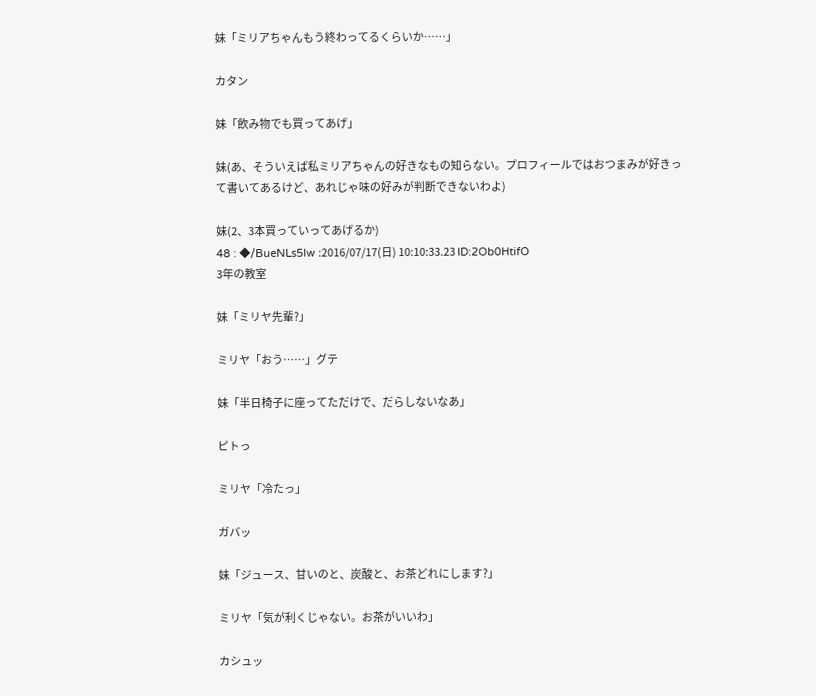妹「ミリアちゃんもう終わってるくらいか……」

カタン

妹「飲み物でも買ってあげ」

妹(あ、そういえば私ミリアちゃんの好きなもの知らない。プロフィールではおつまみが好きって書いてあるけど、あれじゃ味の好みが判断できないわよ)

妹(2、3本買っていってあげるか)
48 : ◆/BueNLs5lw :2016/07/17(日) 10:10:33.23 ID:2Ob0HtifO
3年の教室

妹「ミリヤ先輩?」

ミリヤ「おう……」グテ

妹「半日椅子に座ってただけで、だらしないなあ」

ピトっ

ミリヤ「冷たっ」

ガバッ

妹「ジュース、甘いのと、炭酸と、お茶どれにします?」

ミリヤ「気が利くじゃない。お茶がいいわ」

カシュッ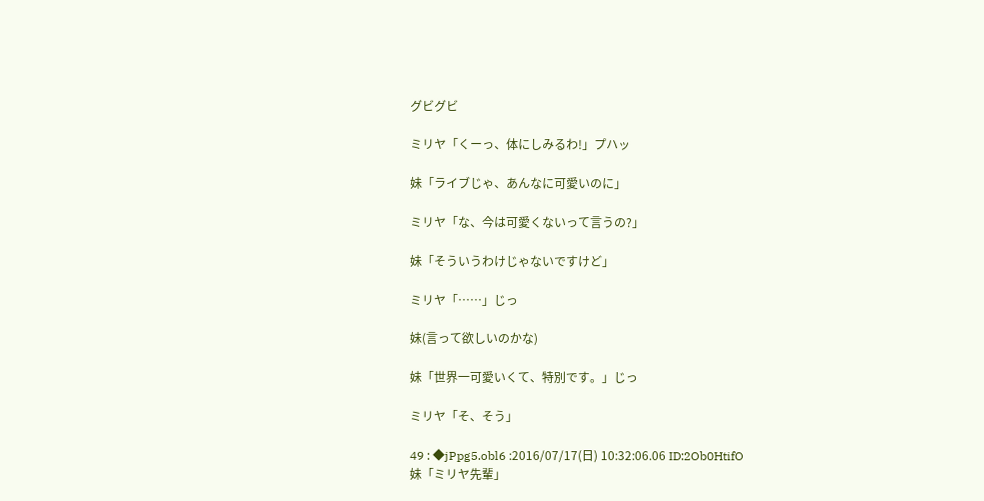グビグビ

ミリヤ「くーっ、体にしみるわ!」プハッ

妹「ライブじゃ、あんなに可愛いのに」

ミリヤ「な、今は可愛くないって言うの?」

妹「そういうわけじゃないですけど」

ミリヤ「……」じっ

妹(言って欲しいのかな)

妹「世界一可愛いくて、特別です。」じっ

ミリヤ「そ、そう」

49 : ◆jPpg5.obl6 :2016/07/17(日) 10:32:06.06 ID:2Ob0HtifO
妹「ミリヤ先輩」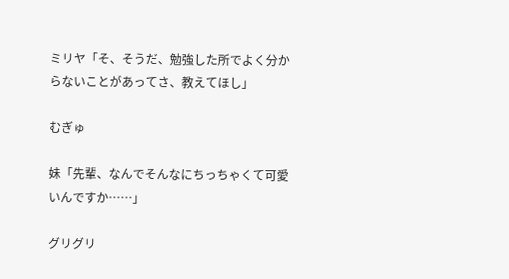ミリヤ「そ、そうだ、勉強した所でよく分からないことがあってさ、教えてほし」

むぎゅ

妹「先輩、なんでそんなにちっちゃくて可愛いんですか……」

グリグリ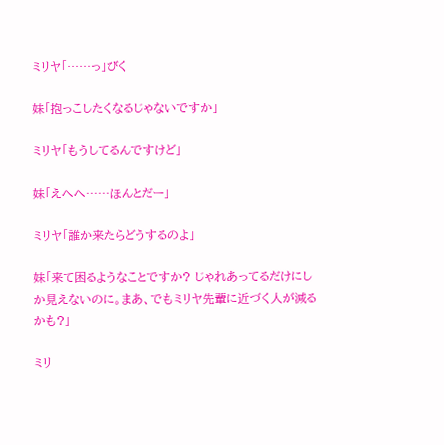ミリヤ「……っ」びく

妹「抱っこしたくなるじゃないですか」

ミリヤ「もうしてるんですけど」

妹「えへへ……ほんとだー」

ミリヤ「誰か来たらどうするのよ」

妹「来て困るようなことですか? じゃれあってるだけにしか見えないのに。まあ、でもミリヤ先輩に近づく人が減るかも?」

ミリ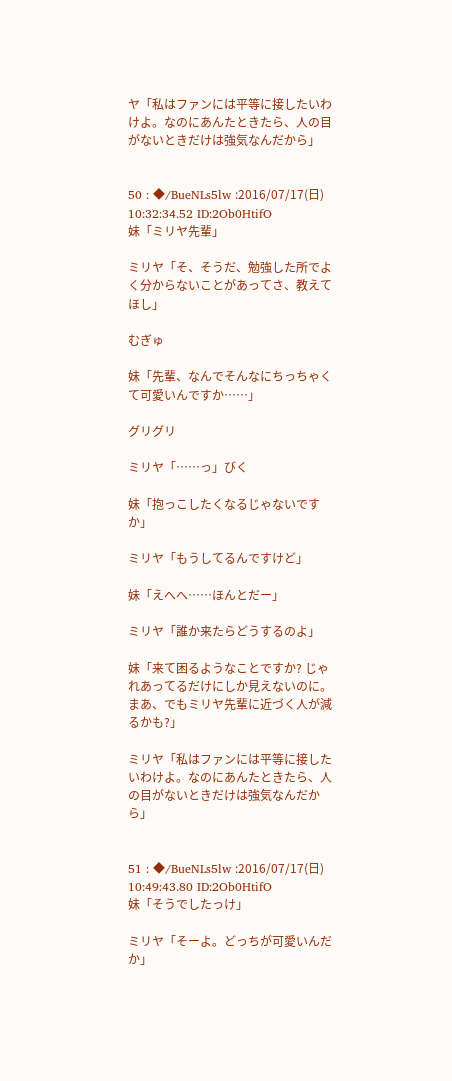ヤ「私はファンには平等に接したいわけよ。なのにあんたときたら、人の目がないときだけは強気なんだから」


50 : ◆/BueNLs5lw :2016/07/17(日) 10:32:34.52 ID:2Ob0HtifO
妹「ミリヤ先輩」

ミリヤ「そ、そうだ、勉強した所でよく分からないことがあってさ、教えてほし」

むぎゅ

妹「先輩、なんでそんなにちっちゃくて可愛いんですか……」

グリグリ

ミリヤ「……っ」びく

妹「抱っこしたくなるじゃないですか」

ミリヤ「もうしてるんですけど」

妹「えへへ……ほんとだー」

ミリヤ「誰か来たらどうするのよ」

妹「来て困るようなことですか? じゃれあってるだけにしか見えないのに。まあ、でもミリヤ先輩に近づく人が減るかも?」

ミリヤ「私はファンには平等に接したいわけよ。なのにあんたときたら、人の目がないときだけは強気なんだから」


51 : ◆/BueNLs5lw :2016/07/17(日) 10:49:43.80 ID:2Ob0HtifO
妹「そうでしたっけ」

ミリヤ「そーよ。どっちが可愛いんだか」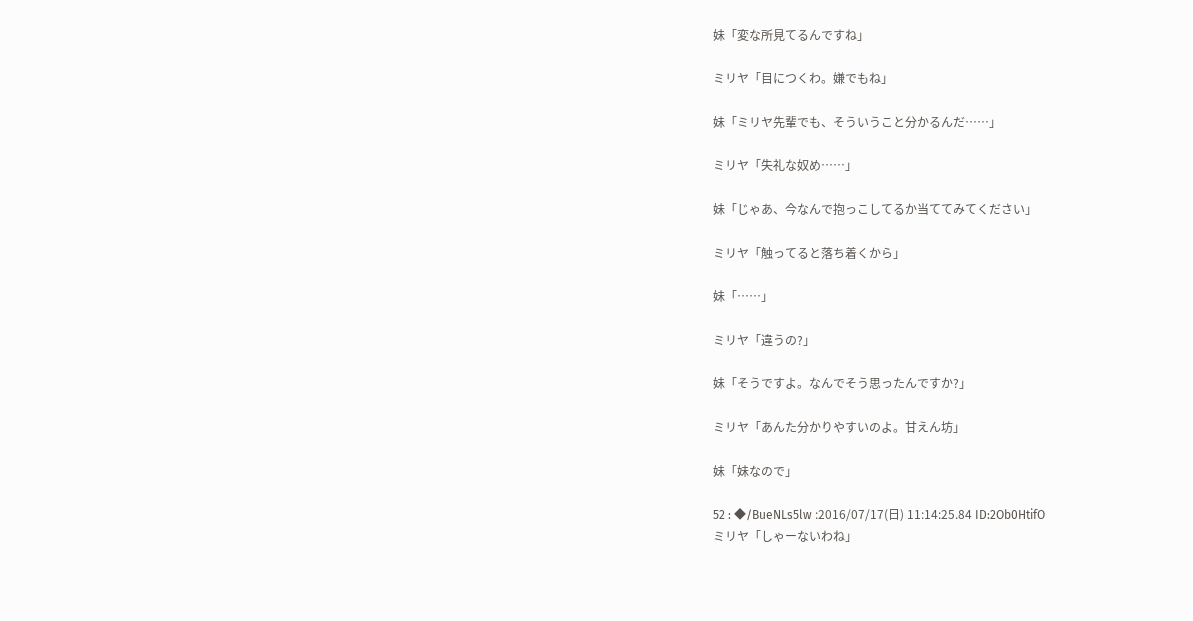妹「変な所見てるんですね」

ミリヤ「目につくわ。嫌でもね」

妹「ミリヤ先輩でも、そういうこと分かるんだ……」

ミリヤ「失礼な奴め……」

妹「じゃあ、今なんで抱っこしてるか当ててみてください」

ミリヤ「触ってると落ち着くから」

妹「……」

ミリヤ「違うの?」

妹「そうですよ。なんでそう思ったんですか?」

ミリヤ「あんた分かりやすいのよ。甘えん坊」

妹「妹なので」

52 : ◆/BueNLs5lw :2016/07/17(日) 11:14:25.84 ID:2Ob0HtifO
ミリヤ「しゃーないわね」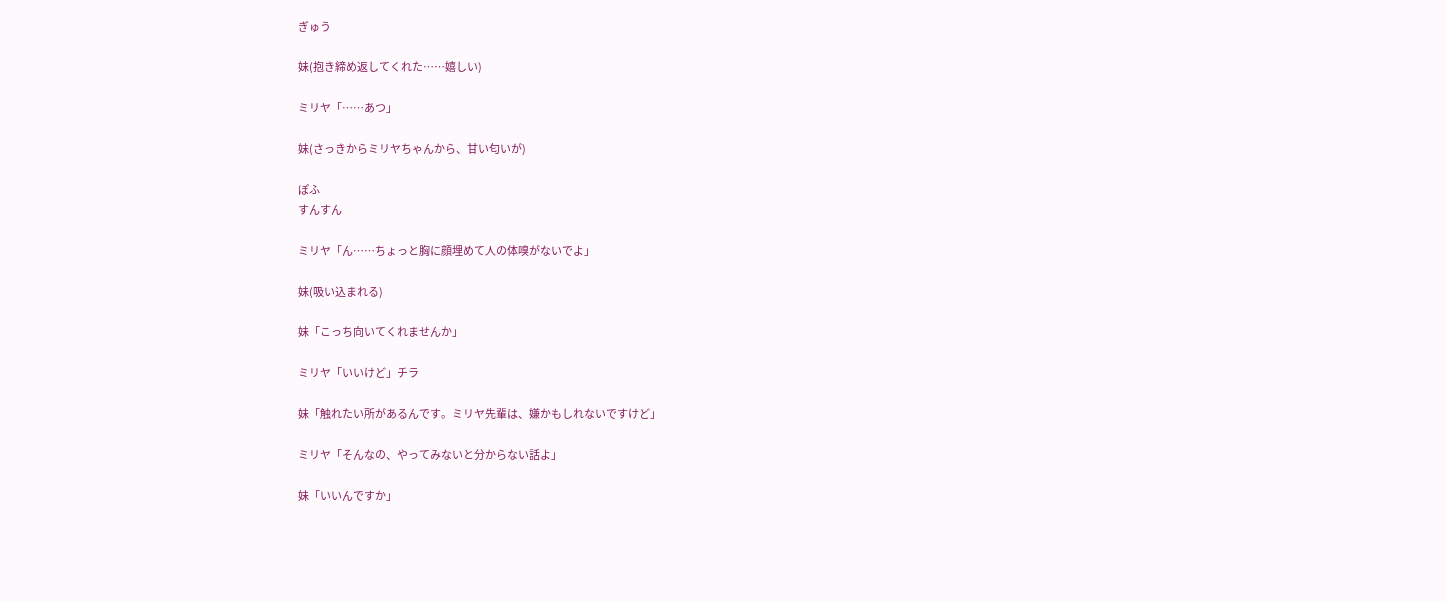ぎゅう

妹(抱き締め返してくれた……嬉しい)

ミリヤ「……あつ」

妹(さっきからミリヤちゃんから、甘い匂いが)

ぽふ
すんすん

ミリヤ「ん……ちょっと胸に顔埋めて人の体嗅がないでよ」

妹(吸い込まれる)

妹「こっち向いてくれませんか」

ミリヤ「いいけど」チラ

妹「触れたい所があるんです。ミリヤ先輩は、嫌かもしれないですけど」

ミリヤ「そんなの、やってみないと分からない話よ」

妹「いいんですか」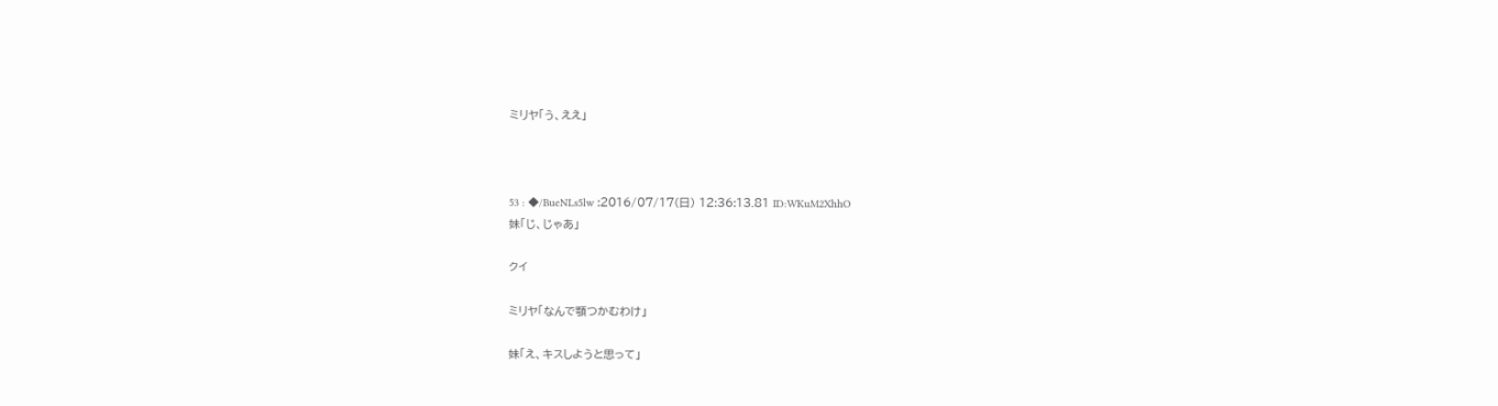ミリヤ「う、ええ」



53 : ◆/BueNLs5lw :2016/07/17(日) 12:36:13.81 ID:WKuM2XhhO
妹「じ、じゃあ」

クイ

ミリヤ「なんで顎つかむわけ」

妹「え、キスしようと思って」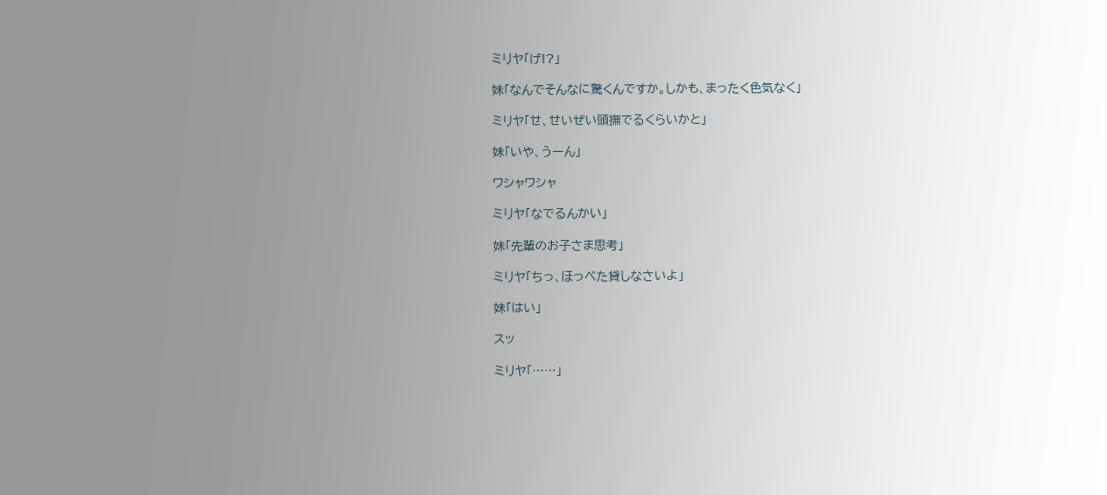ミリヤ「げ!?」

妹「なんでそんなに驚くんですか。しかも、まったく色気なく」

ミリヤ「せ、せいぜい頭撫でるくらいかと」

妹「いや、うーん」

ワシャワシャ

ミリヤ「なでるんかい」

妹「先輩のお子さま思考」

ミリヤ「ちっ、ほっぺた貸しなさいよ」

妹「はい」

スッ

ミリヤ「……」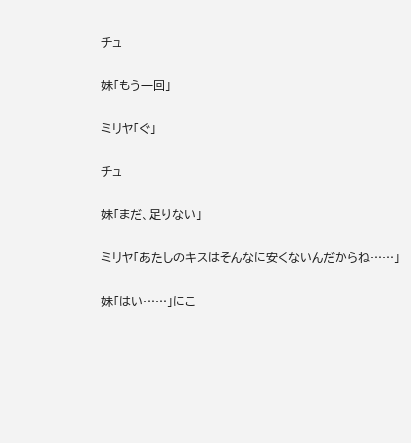チュ

妹「もう一回」

ミリヤ「ぐ」

チュ

妹「まだ、足りない」

ミリヤ「あたしのキスはそんなに安くないんだからね……」

妹「はい……」にこ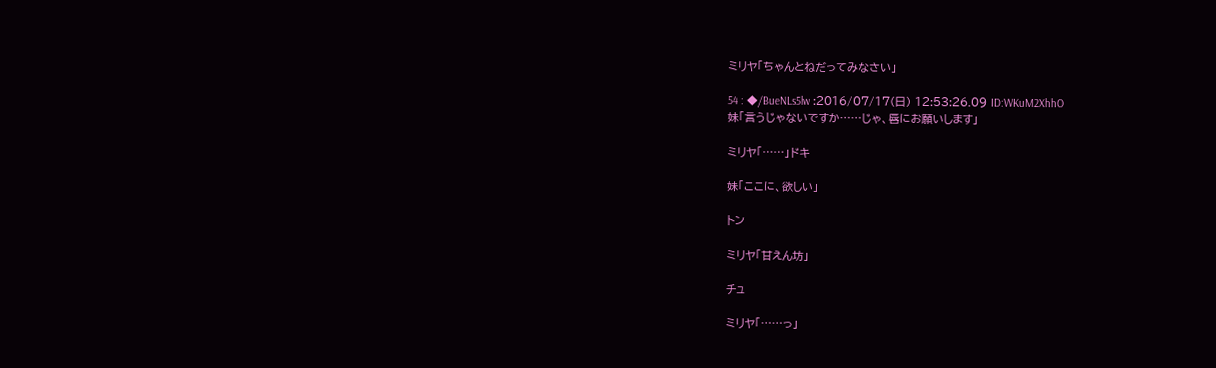ミリヤ「ちゃんとねだってみなさい」

54 : ◆/BueNLs5lw :2016/07/17(日) 12:53:26.09 ID:WKuM2XhhO
妹「言うじゃないですか……じゃ、唇にお願いします」

ミリヤ「……」ドキ

妹「ここに、欲しい」

トン

ミリヤ「甘えん坊」

チュ

ミリヤ「……っ」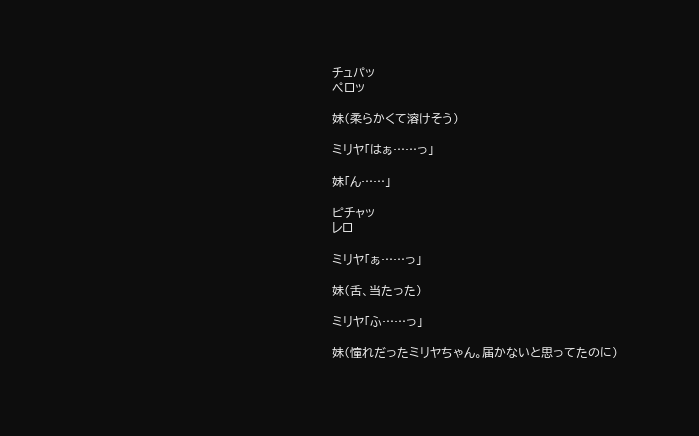チュパッ
ペロッ

妹(柔らかくて溶けそう)

ミリヤ「はぁ……っ」

妹「ん……」

ピチャッ
レロ

ミリヤ「ぁ……っ」

妹(舌、当たった)

ミリヤ「ふ……っ」

妹(憧れだったミリヤちゃん。届かないと思ってたのに)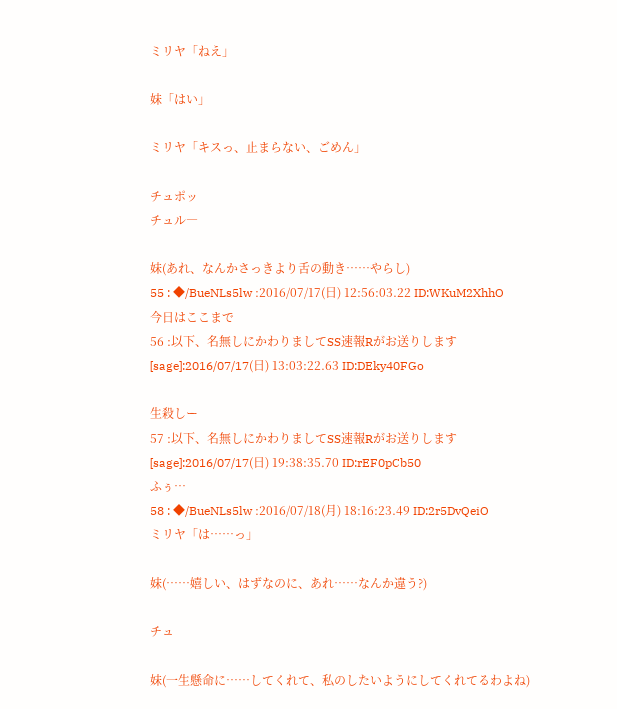ミリヤ「ねえ」

妹「はい」

ミリヤ「キスっ、止まらない、ごめん」

チュポッ
チュル―

妹(あれ、なんかさっきより舌の動き……やらし)
55 : ◆/BueNLs5lw :2016/07/17(日) 12:56:03.22 ID:WKuM2XhhO
今日はここまで
56 :以下、名無しにかわりましてSS速報Rがお送りします [sage]:2016/07/17(日) 13:03:22.63 ID:DEky40FGo

生殺しー
57 :以下、名無しにかわりましてSS速報Rがお送りします [sage]:2016/07/17(日) 19:38:35.70 ID:rEF0pCb50
ふぅ…
58 : ◆/BueNLs5lw :2016/07/18(月) 18:16:23.49 ID:2r5DvQeiO
ミリヤ「は……っ」

妹(……嬉しい、はずなのに、あれ……なんか違う?)

チュ

妹(一生懸命に……してくれて、私のしたいようにしてくれてるわよね)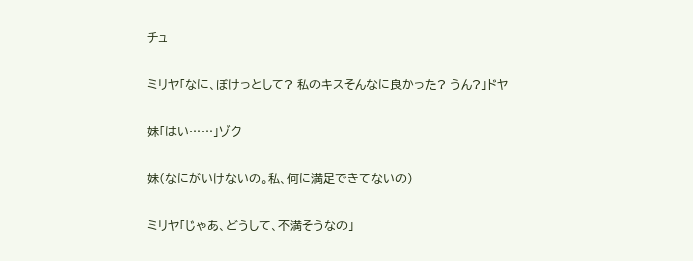チュ

ミリヤ「なに、ぼけっとして? 私のキスそんなに良かった? うん?」ドヤ

妹「はい……」ゾク

妹(なにがいけないの。私、何に満足できてないの)

ミリヤ「じゃあ、どうして、不満そうなの」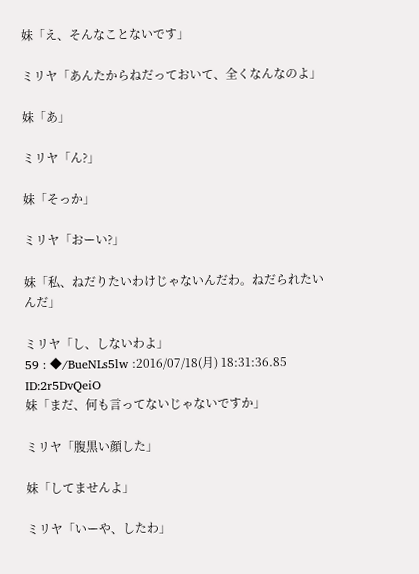妹「え、そんなことないです」

ミリヤ「あんたからねだっておいて、全くなんなのよ」

妹「あ」

ミリヤ「ん?」

妹「そっか」

ミリヤ「おーい?」

妹「私、ねだりたいわけじゃないんだわ。ねだられたいんだ」

ミリヤ「し、しないわよ」
59 : ◆/BueNLs5lw :2016/07/18(月) 18:31:36.85 ID:2r5DvQeiO
妹「まだ、何も言ってないじゃないですか」

ミリヤ「腹黒い顔した」

妹「してませんよ」

ミリヤ「いーや、したわ」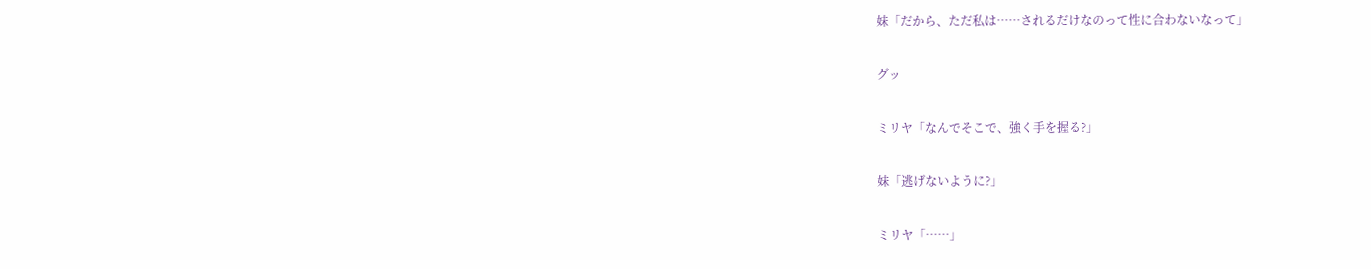妹「だから、ただ私は……されるだけなのって性に合わないなって」

グッ

ミリヤ「なんでそこで、強く手を握る?」

妹「逃げないように?」

ミリヤ「……」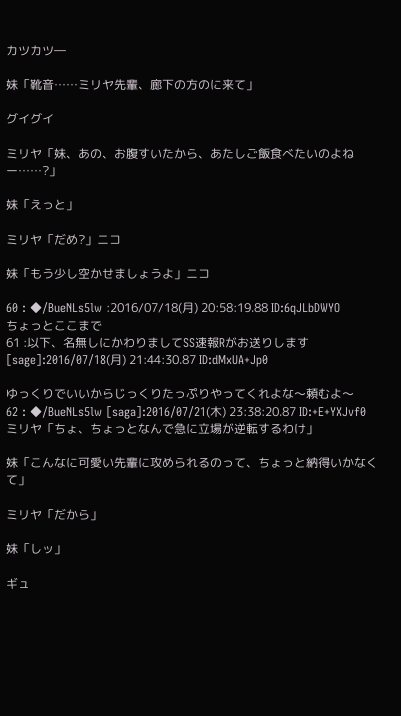カツカツ―

妹「靴音……ミリヤ先輩、廊下の方のに来て」

グイグイ

ミリヤ「妹、あの、お腹すいたから、あたしご飯食べたいのよねー……?」

妹「えっと」

ミリヤ「だめ?」ニコ

妹「もう少し空かせましょうよ」ニコ

60 : ◆/BueNLs5lw :2016/07/18(月) 20:58:19.88 ID:6qJLbDWYO
ちょっとここまで
61 :以下、名無しにかわりましてSS速報Rがお送りします [sage]:2016/07/18(月) 21:44:30.87 ID:dMxUA+Jp0

ゆっくりでいいからじっくりたっぷりやってくれよな〜頼むよ〜
62 : ◆/BueNLs5lw [saga]:2016/07/21(木) 23:38:20.87 ID:+E+YXJvf0
ミリヤ「ちょ、ちょっとなんで急に立場が逆転するわけ」

妹「こんなに可愛い先輩に攻められるのって、ちょっと納得いかなくて」

ミリヤ「だから」

妹「しッ」

ギュ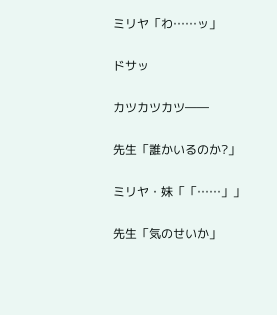ミリヤ「わ……ッ」

ドサッ

カツカツカツ――

先生「誰かいるのか?」

ミリヤ・妹「「……」」

先生「気のせいか」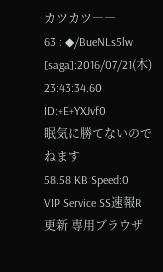カツカツ――
63 : ◆/BueNLs5lw [saga]:2016/07/21(木) 23:43:34.60 ID:+E+YXJvf0
眠気に勝てないのでねます
58.58 KB Speed:0   VIP Service SS速報R 更新 専用ブラウザ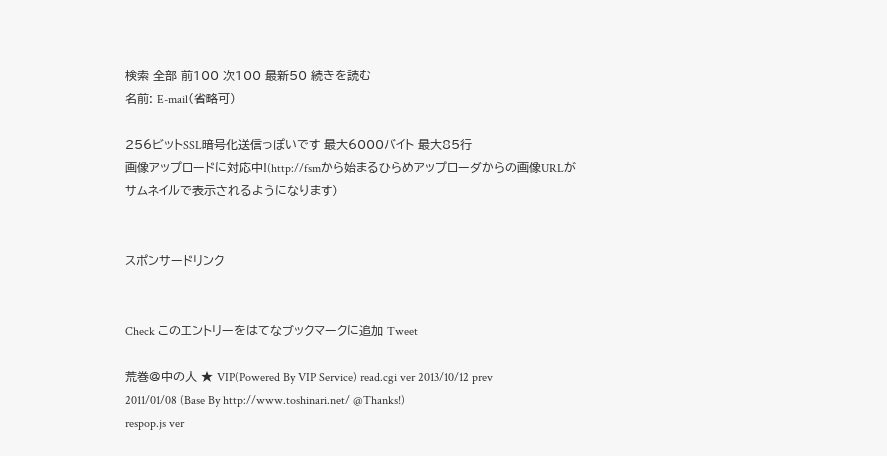検索 全部 前100 次100 最新50 続きを読む
名前: E-mail(省略可)

256ビットSSL暗号化送信っぽいです 最大6000バイト 最大85行
画像アップロードに対応中!(http://fsmから始まるひらめアップローダからの画像URLがサムネイルで表示されるようになります)


スポンサードリンク


Check このエントリーをはてなブックマークに追加 Tweet

荒巻@中の人 ★ VIP(Powered By VIP Service) read.cgi ver 2013/10/12 prev 2011/01/08 (Base By http://www.toshinari.net/ @Thanks!)
respop.js ver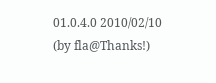01.0.4.0 2010/02/10 (by fla@Thanks!)